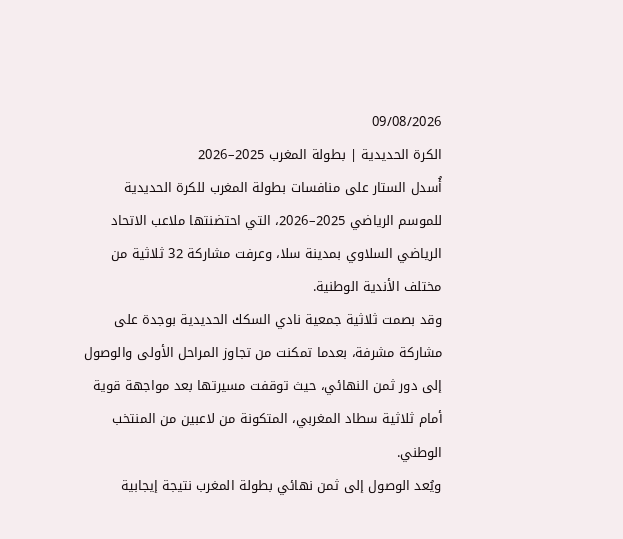09/08/2026
الكرة الحديدية | بطولة المغرب 2025–2026
أُسدل الستار على منافسات بطولة المغرب للكرة الحديدية للموسم الرياضي 2025–2026، التي احتضنتها ملاعب الاتحاد الرياضي السلاوي بمدينة سلا، وعرفت مشاركة 32 ثلاثية من مختلف الأندية الوطنية.
وقد بصمت ثلاثية جمعية نادي السكك الحديدية بوجدة على مشاركة مشرفة، بعدما تمكنت من تجاوز المراحل الأولى والوصول إلى دور ثمن النهائي، حيث توقفت مسيرتها بعد مواجهة قوية أمام ثلاثية سطاد المغربي، المتكونة من لاعبين من المنتخب الوطني.
ويُعد الوصول إلى ثمن نهائي بطولة المغرب نتيجة إيجابية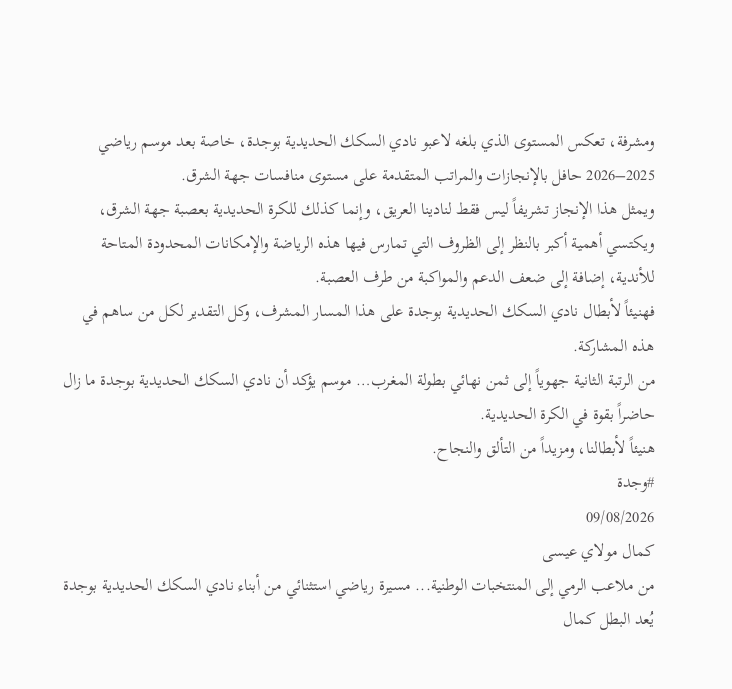ومشرفة، تعكس المستوى الذي بلغه لاعبو نادي السكك الحديدية بوجدة، خاصة بعد موسم رياضي 2025–2026 حافل بالإنجازات والمراتب المتقدمة على مستوى منافسات جهة الشرق.
ويمثل هذا الإنجاز تشريفاً ليس فقط لنادينا العريق، وإنما كذلك للكرة الحديدية بعصبة جهة الشرق، ويكتسي أهمية أكبر بالنظر إلى الظروف التي تمارس فيها هذه الرياضة والإمكانات المحدودة المتاحة للأندية، إضافة إلى ضعف الدعم والمواكبة من طرف العصبة.
فهنيئاً لأبطال نادي السكك الحديدية بوجدة على هذا المسار المشرف، وكل التقدير لكل من ساهم في هذه المشاركة.
من الرتبة الثانية جهوياً إلى ثمن نهائي بطولة المغرب… موسم يؤكد أن نادي السكك الحديدية بوجدة ما زال حاضراً بقوة في الكرة الحديدية.
هنيئاً لأبطالنا، ومزيداً من التألق والنجاح.
#وجدة
09/08/2026
كمال مولاي عيسى
من ملاعب الرمي إلى المنتخبات الوطنية... مسيرة رياضي استثنائي من أبناء نادي السكك الحديدية بوجدة
يُعد البطل كمال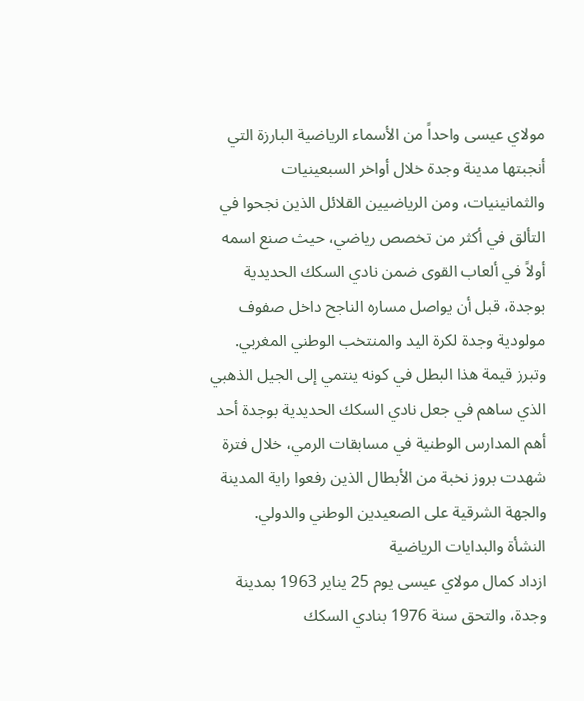مولاي عيسى واحداً من الأسماء الرياضية البارزة التي أنجبتها مدينة وجدة خلال أواخر السبعينيات والثمانينيات، ومن الرياضيين القلائل الذين نجحوا في التألق في أكثر من تخصص رياضي، حيث صنع اسمه أولاً في ألعاب القوى ضمن نادي السكك الحديدية بوجدة، قبل أن يواصل مساره الناجح داخل صفوف مولودية وجدة لكرة اليد والمنتخب الوطني المغربي.
وتبرز قيمة هذا البطل في كونه ينتمي إلى الجيل الذهبي الذي ساهم في جعل نادي السكك الحديدية بوجدة أحد أهم المدارس الوطنية في مسابقات الرمي، خلال فترة شهدت بروز نخبة من الأبطال الذين رفعوا راية المدينة والجهة الشرقية على الصعيدين الوطني والدولي.
النشأة والبدايات الرياضية
ازداد كمال مولاي عيسى يوم 25 يناير 1963 بمدينة وجدة، والتحق سنة 1976 بنادي السكك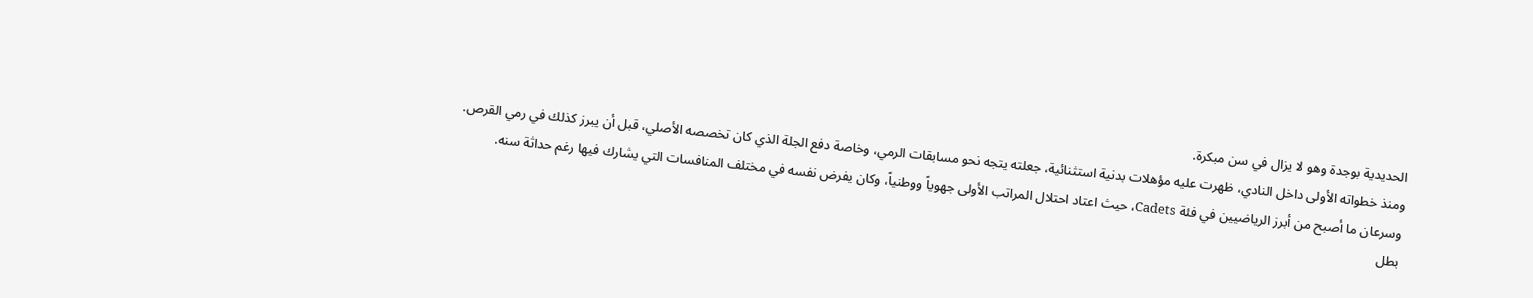الحديدية بوجدة وهو لا يزال في سن مبكرة.
ومنذ خطواته الأولى داخل النادي، ظهرت عليه مؤهلات بدنية استثنائية، جعلته يتجه نحو مسابقات الرمي، وخاصة دفع الجلة الذي كان تخصصه الأصلي، قبل أن يبرز كذلك في رمي القرص.
وسرعان ما أصبح من أبرز الرياضيين في فئة Cadets، حيث اعتاد احتلال المراتب الأولى جهوياً ووطنياً، وكان يفرض نفسه في مختلف المنافسات التي يشارك فيها رغم حداثة سنه.
بطل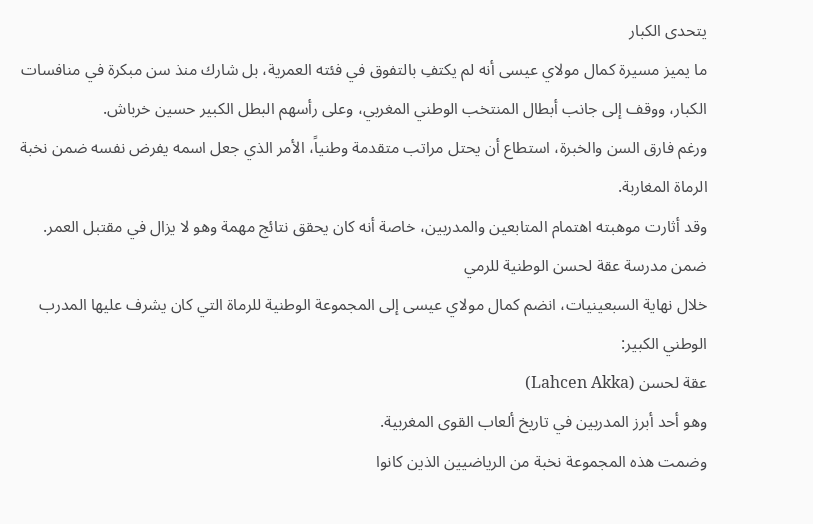يتحدى الكبار
ما يميز مسيرة كمال مولاي عيسى أنه لم يكتفِ بالتفوق في فئته العمرية، بل شارك منذ سن مبكرة في منافسات الكبار، ووقف إلى جانب أبطال المنتخب الوطني المغربي، وعلى رأسهم البطل الكبير حسين خرباش.
ورغم فارق السن والخبرة، استطاع أن يحتل مراتب متقدمة وطنياً، الأمر الذي جعل اسمه يفرض نفسه ضمن نخبة الرماة المغاربة.
وقد أثارت موهبته اهتمام المتابعين والمدربين، خاصة أنه كان يحقق نتائج مهمة وهو لا يزال في مقتبل العمر.
ضمن مدرسة عقة لحسن الوطنية للرمي
خلال نهاية السبعينيات، انضم كمال مولاي عيسى إلى المجموعة الوطنية للرماة التي كان يشرف عليها المدرب الوطني الكبير:
عقة لحسن (Lahcen Akka)
وهو أحد أبرز المدربين في تاريخ ألعاب القوى المغربية.
وضمت هذه المجموعة نخبة من الرياضيين الذين كانوا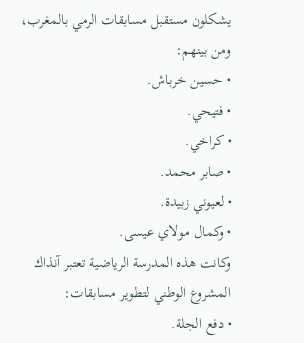يشكلون مستقبل مسابقات الرمي بالمغرب، ومن بينهم:
• حسين خرباش.
• فتيحي.
• كراخي.
• صابر محمد.
• لعيوني زبيدة.
• وكمال مولاي عيسى.
وكانت هذه المدرسة الرياضية تعتبر آنذاك المشروع الوطني لتطوير مسابقات:
• دفع الجلة.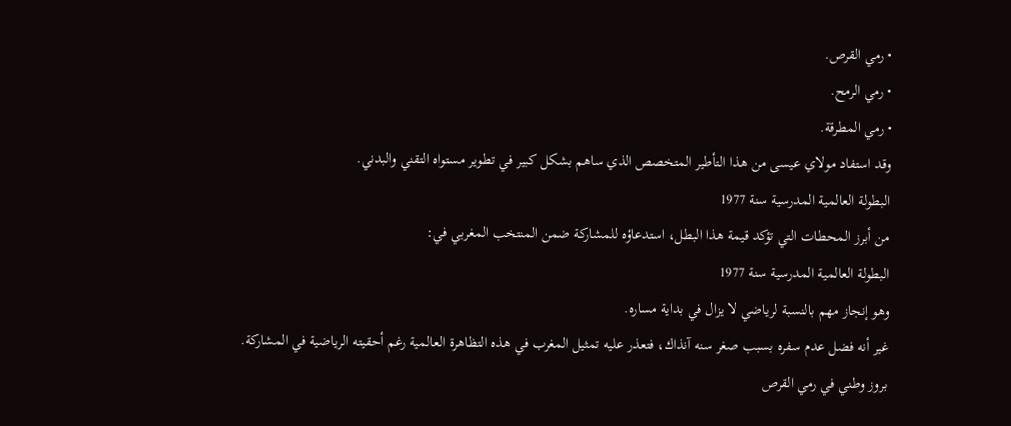• رمي القرص.
• رمي الرمح.
• رمي المطرقة.
وقد استفاد مولاي عيسى من هذا التأطير المتخصص الذي ساهم بشكل كبير في تطوير مستواه التقني والبدني.
البطولة العالمية المدرسية سنة 1977
من أبرز المحطات التي تؤكد قيمة هذا البطل، استدعاؤه للمشاركة ضمن المنتخب المغربي في:
البطولة العالمية المدرسية سنة 1977
وهو إنجاز مهم بالنسبة لرياضي لا يزال في بداية مساره.
غير أنه فضل عدم سفره بسبب صغر سنه آنذاك، فتعذر عليه تمثيل المغرب في هذه التظاهرة العالمية رغم أحقيته الرياضية في المشاركة.
بروز وطني في رمي القرص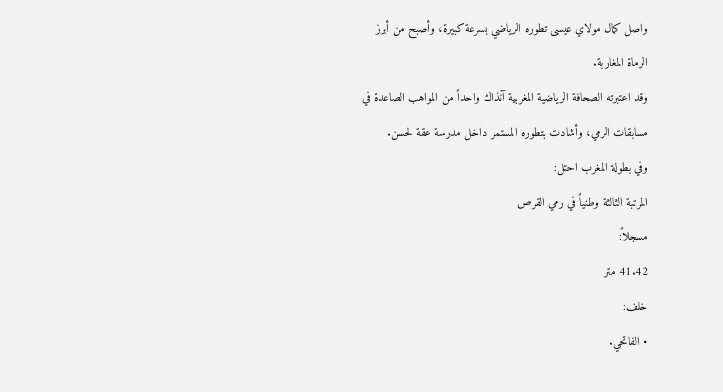واصل كمال مولاي عيسى تطوره الرياضي بسرعة كبيرة، وأصبح من أبرز الرماة المغاربة.
وقد اعتبرته الصحافة الرياضية المغربية آنذاك واحداً من المواهب الصاعدة في مسابقات الرمي، وأشادت بتطوره المستمر داخل مدرسة عقة لحسن.
وفي بطولة المغرب احتل:
المرتبة الثالثة وطنياً في رمي القرص
مسجلاً:
41.42 متر
خلف:
• الفاتحي.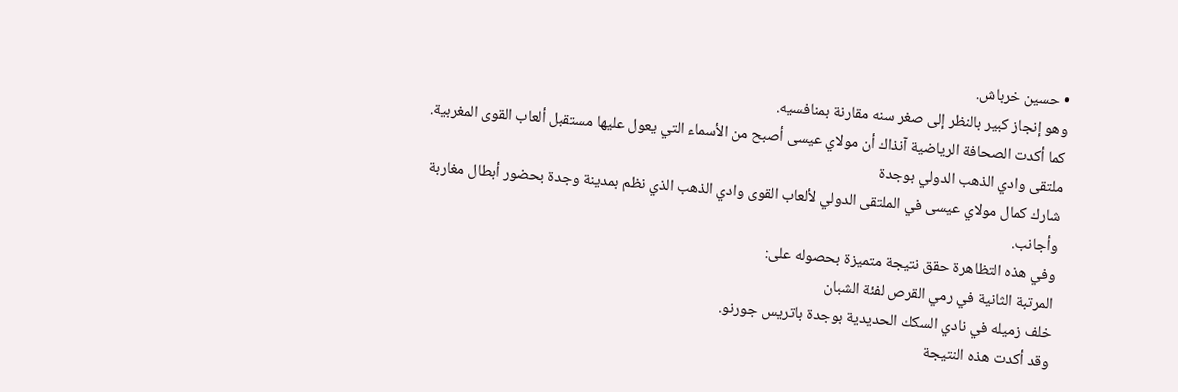• حسين خرباش.
وهو إنجاز كبير بالنظر إلى صغر سنه مقارنة بمنافسيه.
كما أكدت الصحافة الرياضية آنذاك أن مولاي عيسى أصبح من الأسماء التي يعول عليها مستقبل ألعاب القوى المغربية.
ملتقى وادي الذهب الدولي بوجدة
شارك كمال مولاي عيسى في الملتقى الدولي لألعاب القوى وادي الذهب الذي نظم بمدينة وجدة بحضور أبطال مغاربة وأجانب.
وفي هذه التظاهرة حقق نتيجة متميزة بحصوله على:
المرتبة الثانية في رمي القرص لفئة الشبان
خلف زميله في نادي السكك الحديدية بوجدة باتريس جورنو.
وقد أكدت هذه النتيجة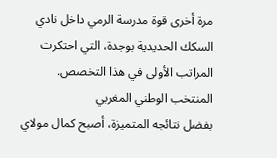مرة أخرى قوة مدرسة الرمي داخل نادي السكك الحديدية بوجدة، التي احتكرت المراتب الأولى في هذا التخصص.
المنتخب الوطني المغربي
بفضل نتائجه المتميزة، أصبح كمال مولاي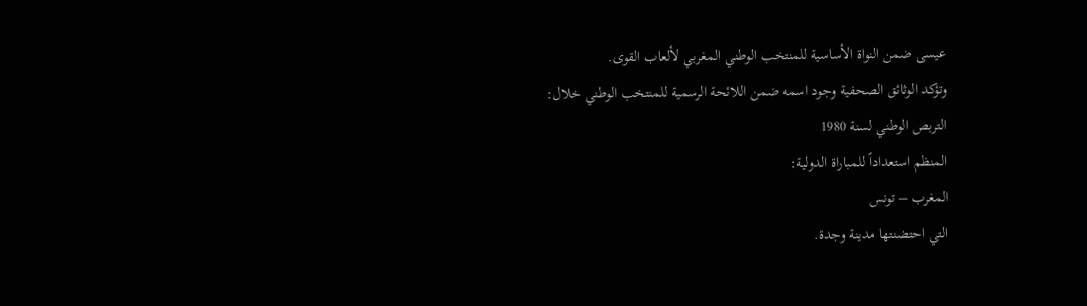عيسى ضمن النواة الأساسية للمنتخب الوطني المغربي لألعاب القوى.
وتؤكد الوثائق الصحفية وجود اسمه ضمن اللائحة الرسمية للمنتخب الوطني خلال:
التربص الوطني لسنة 1980
المنظم استعداداً للمباراة الدولية:
المغرب – تونس
التي احتضنتها مدينة وجدة.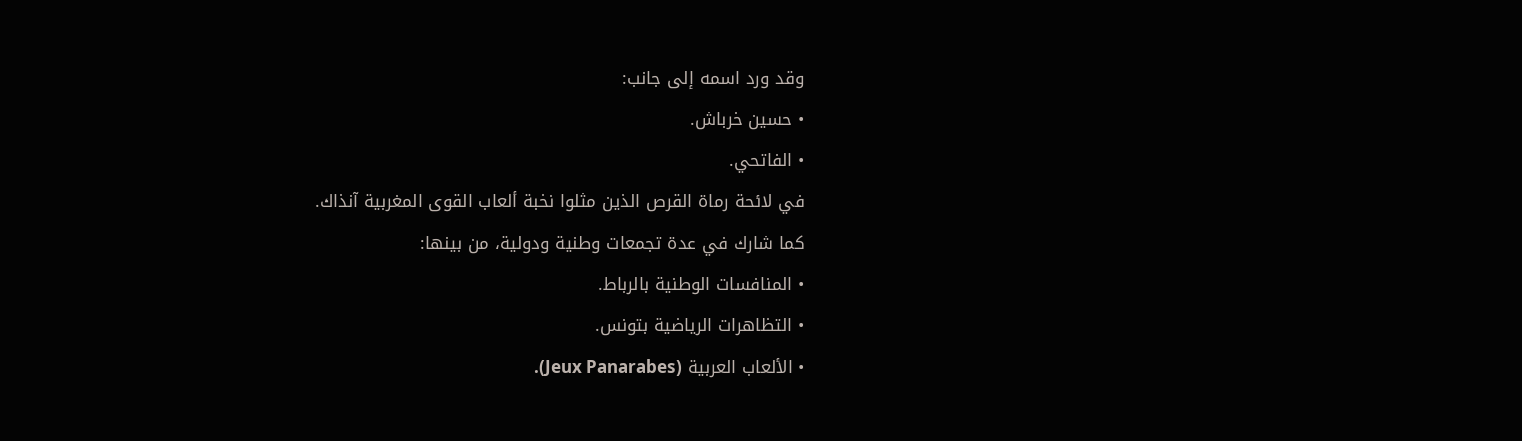وقد ورد اسمه إلى جانب:
• حسين خرباش.
• الفاتحي.
في لائحة رماة القرص الذين مثلوا نخبة ألعاب القوى المغربية آنذاك.
كما شارك في عدة تجمعات وطنية ودولية، من بينها:
• المنافسات الوطنية بالرباط.
• التظاهرات الرياضية بتونس.
• الألعاب العربية (Jeux Panarabes).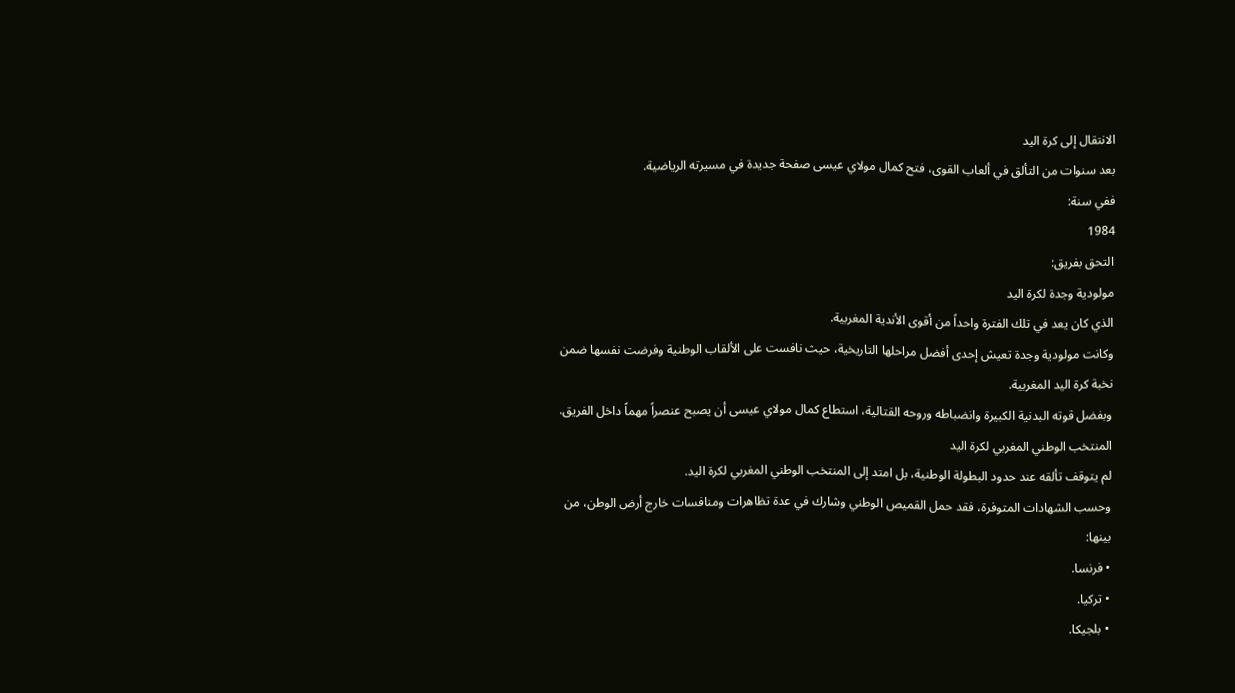الانتقال إلى كرة اليد
بعد سنوات من التألق في ألعاب القوى، فتح كمال مولاي عيسى صفحة جديدة في مسيرته الرياضية.
ففي سنة:
1984
التحق بفريق:
مولودية وجدة لكرة اليد
الذي كان يعد في تلك الفترة واحداً من أقوى الأندية المغربية.
وكانت مولودية وجدة تعيش إحدى أفضل مراحلها التاريخية، حيث نافست على الألقاب الوطنية وفرضت نفسها ضمن نخبة كرة اليد المغربية.
وبفضل قوته البدنية الكبيرة وانضباطه وروحه القتالية، استطاع كمال مولاي عيسى أن يصبح عنصراً مهماً داخل الفريق.
المنتخب الوطني المغربي لكرة اليد
لم يتوقف تألقه عند حدود البطولة الوطنية، بل امتد إلى المنتخب الوطني المغربي لكرة اليد.
وحسب الشهادات المتوفرة، فقد حمل القميص الوطني وشارك في عدة تظاهرات ومنافسات خارج أرض الوطن، من بينها:
• فرنسا.
• تركيا.
• بلجيكا.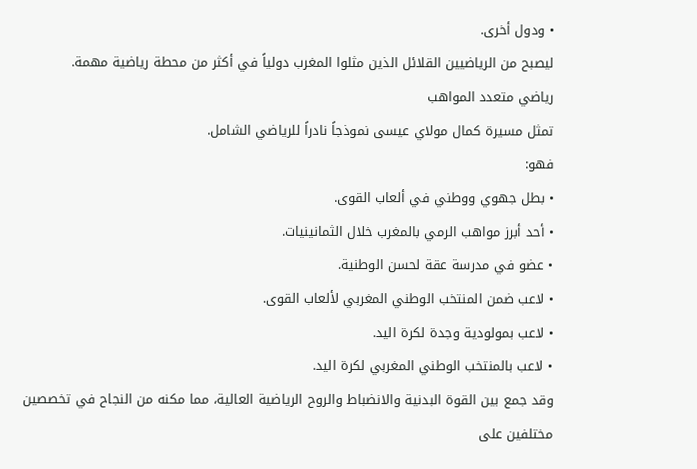• ودول أخرى.
ليصبح من الرياضيين القلائل الذين مثلوا المغرب دولياً في أكثر من محطة رياضية مهمة.
رياضي متعدد المواهب
تمثل مسيرة كمال مولاي عيسى نموذجاً نادراً للرياضي الشامل.
فهو:
• بطل جهوي ووطني في ألعاب القوى.
• أحد أبرز مواهب الرمي بالمغرب خلال الثمانينيات.
• عضو في مدرسة عقة لحسن الوطنية.
• لاعب ضمن المنتخب الوطني المغربي لألعاب القوى.
• لاعب بمولودية وجدة لكرة اليد.
• لاعب بالمنتخب الوطني المغربي لكرة اليد.
وقد جمع بين القوة البدنية والانضباط والروح الرياضية العالية، مما مكنه من النجاح في تخصصين مختلفين على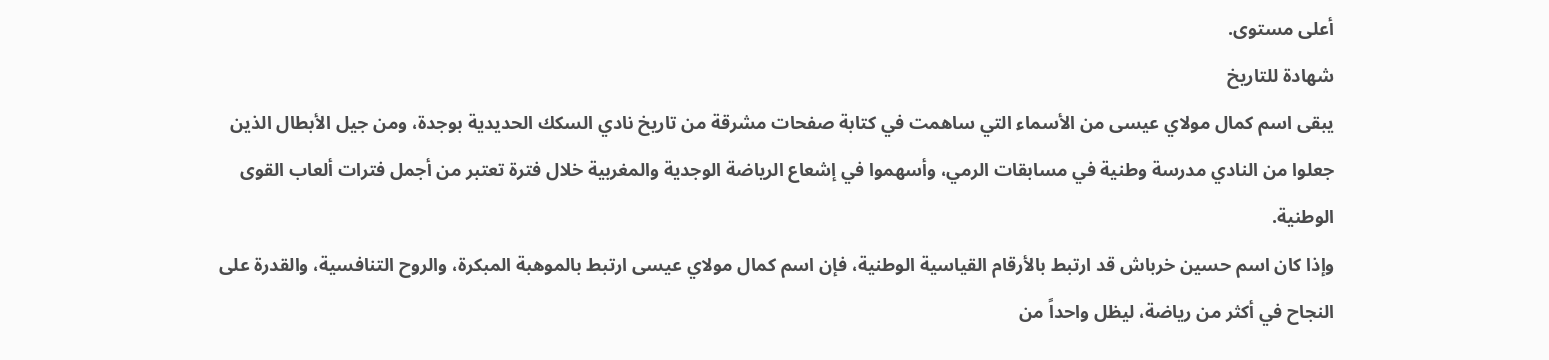أعلى مستوى.
شهادة للتاريخ
يبقى اسم كمال مولاي عيسى من الأسماء التي ساهمت في كتابة صفحات مشرقة من تاريخ نادي السكك الحديدية بوجدة، ومن جيل الأبطال الذين جعلوا من النادي مدرسة وطنية في مسابقات الرمي، وأسهموا في إشعاع الرياضة الوجدية والمغربية خلال فترة تعتبر من أجمل فترات ألعاب القوى الوطنية.
وإذا كان اسم حسين خرباش قد ارتبط بالأرقام القياسية الوطنية، فإن اسم كمال مولاي عيسى ارتبط بالموهبة المبكرة، والروح التنافسية، والقدرة على النجاح في أكثر من رياضة، ليظل واحداً من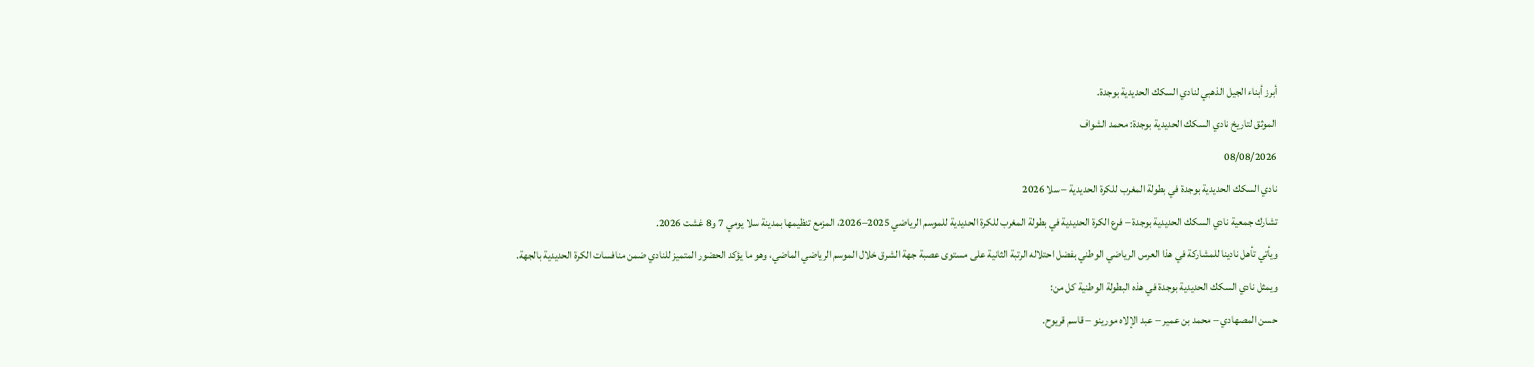أبرز أبناء الجيل الذهبي لنادي السكك الحديدية بوجدة.
الموثق لتاريخ نادي السكك الحديدية بوجدة: محمد الشواف
08/08/2026
نادي السكك الحديدية بوجدة في بطولة المغرب للكرة الحديدية – سلا 2026
تشارك جمعية نادي السكك الحديدية بوجدة – فرع الكرة الحديدية في بطولة المغرب للكرة الحديدية للموسم الرياضي 2025–2026، المزمع تنظيمها بمدينة سلا يومي 7 و8 غشت 2026.
ويأتي تأهل نادينا للمشاركة في هذا العرس الرياضي الوطني بفضل احتلاله الرتبة الثانية على مستوى عصبة جهة الشرق خلال الموسم الرياضي الماضي، وهو ما يؤكد الحضور المتميز للنادي ضمن منافسات الكرة الحديدية بالجهة.
ويمثل نادي السكك الحديدية بوجدة في هذه البطولة الوطنية كل من:
حسن المصهادي – محمد بن عمير – عبد الإلاه مورينو – قاسم قريوح.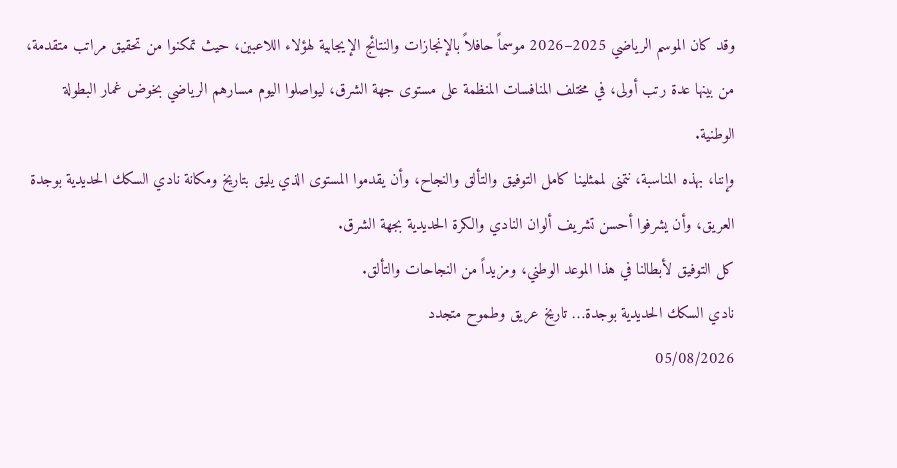وقد كان الموسم الرياضي 2025–2026 موسماً حافلاً بالإنجازات والنتائج الإيجابية لهؤلاء اللاعبين، حيث تمكنوا من تحقيق مراتب متقدمة، من بينها عدة رتب أولى، في مختلف المنافسات المنظمة على مستوى جهة الشرق، ليواصلوا اليوم مسارهم الرياضي بخوض غمار البطولة الوطنية.
وإننا، بهذه المناسبة، نتمنى لممثلينا كامل التوفيق والتألق والنجاح، وأن يقدموا المستوى الذي يليق بتاريخ ومكانة نادي السكك الحديدية بوجدة العريق، وأن يشرفوا أحسن تشريف ألوان النادي والكرة الحديدية بجهة الشرق.
كل التوفيق لأبطالنا في هذا الموعد الوطني، ومزيداً من النجاحات والتألق.
نادي السكك الحديدية بوجدة… تاريخ عريق وطموح متجدد
05/08/2026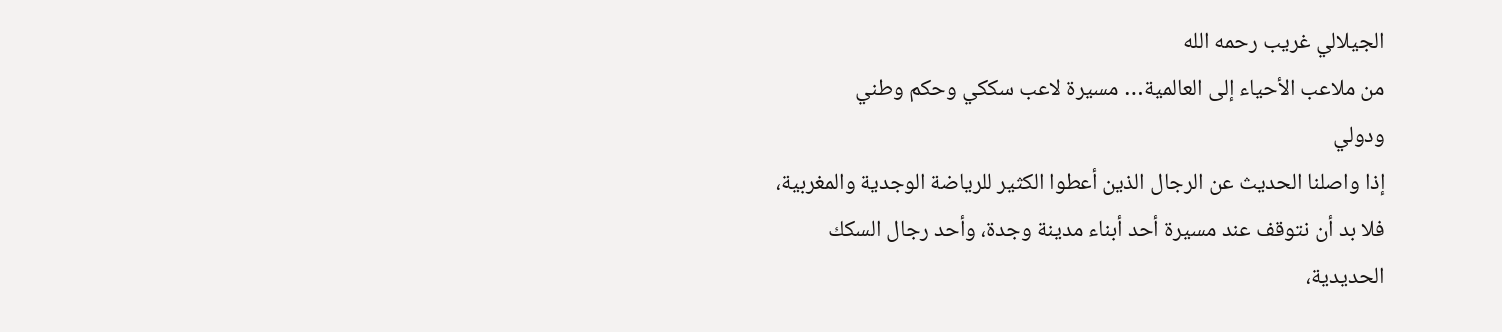الجيلالي غريب رحمه الله
من ملاعب الأحياء إلى العالمية… مسيرة لاعب سككي وحكم وطني
ودولي
إذا واصلنا الحديث عن الرجال الذين أعطوا الكثير للرياضة الوجدية والمغربية، فلا بد أن نتوقف عند مسيرة أحد أبناء مدينة وجدة، وأحد رجال السكك الحديدية،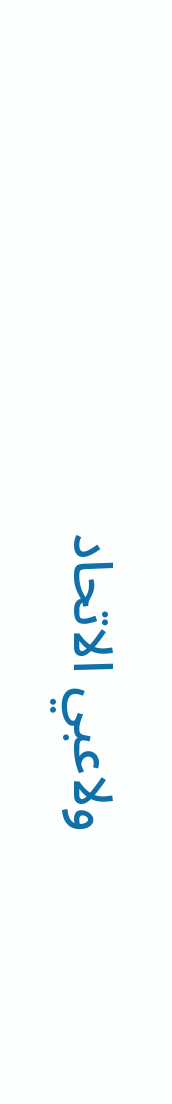ولاعبي الاتحاد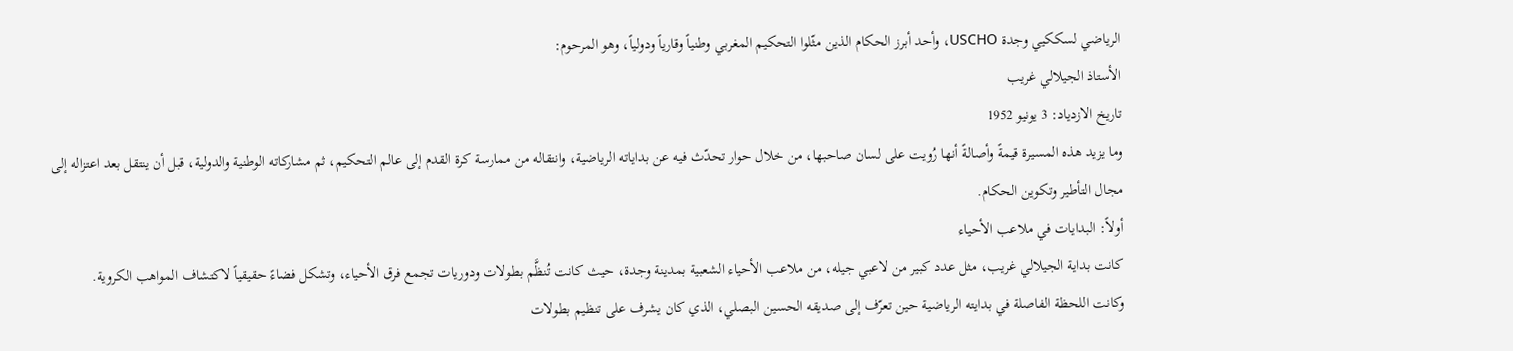الرياضي لسككيي وجدة USCHO، وأحد أبرز الحكام الذين مثّلوا التحكيم المغربي وطنياً وقارياً ودولياً، وهو المرحوم:
الأستاذ الجيلالي غريب
تاريخ الازدياد: 3 يونيو 1952
وما يزيد هذه المسيرة قيمةً وأصالةً أنها رُويت على لسان صاحبها، من خلال حوار تحدّث فيه عن بداياته الرياضية، وانتقاله من ممارسة كرة القدم إلى عالم التحكيم، ثم مشاركاته الوطنية والدولية، قبل أن ينتقل بعد اعتزاله إلى مجال التأطير وتكوين الحكام.
أولاً: البدايات في ملاعب الأحياء
كانت بداية الجيلالي غريب، مثل عدد كبير من لاعبي جيله، من ملاعب الأحياء الشعبية بمدينة وجدة، حيث كانت تُنظَّم بطولات ودوريات تجمع فرق الأحياء، وتشكل فضاءً حقيقياً لاكتشاف المواهب الكروية.
وكانت اللحظة الفاصلة في بدايته الرياضية حين تعرّف إلى صديقه الحسين البصلي، الذي كان يشرف على تنظيم بطولات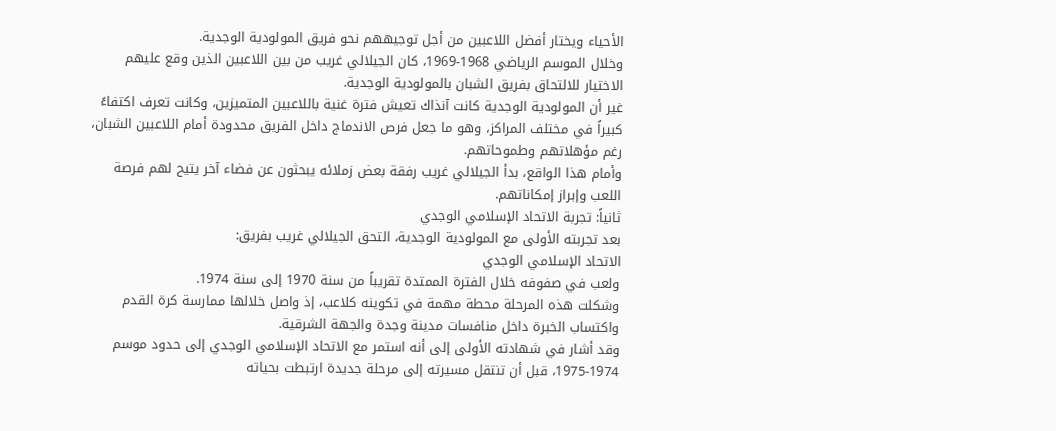الأحياء ويختار أفضل اللاعبين من أجل توجيههم نحو فريق المولودية الوجدية.
وخلال الموسم الرياضي 1968-1969، كان الجيلالي غريب من بين اللاعبين الذين وقع عليهم الاختيار للالتحاق بفريق الشبان بالمولودية الوجدية.
غير أن المولودية الوجدية كانت آنذاك تعيش فترة غنية باللاعبين المتميزين، وكانت تعرف اكتفاءً كبيراً في مختلف المراكز، وهو ما جعل فرص الاندماج داخل الفريق محدودة أمام اللاعبين الشبان، رغم مؤهلاتهم وطموحاتهم.
وأمام هذا الواقع، بدأ الجيلالي غريب رفقة بعض زملائه يبحثون عن فضاء آخر يتيح لهم فرصة اللعب وإبراز إمكاناتهم.
ثانياً: تجربة الاتحاد الإسلامي الوجدي
بعد تجربته الأولى مع المولودية الوجدية، التحق الجيلالي غريب بفريق:
الاتحاد الإسلامي الوجدي
ولعب في صفوفه خلال الفترة الممتدة تقريباً من سنة 1970 إلى سنة 1974.
وشكلت هذه المرحلة محطة مهمة في تكوينه كلاعب، إذ واصل خلالها ممارسة كرة القدم واكتساب الخبرة داخل منافسات مدينة وجدة والجهة الشرقية.
وقد أشار في شهادته الأولى إلى أنه استمر مع الاتحاد الإسلامي الوجدي إلى حدود موسم 1974-1975، قبل أن تنتقل مسيرته إلى مرحلة جديدة ارتبطت بحياته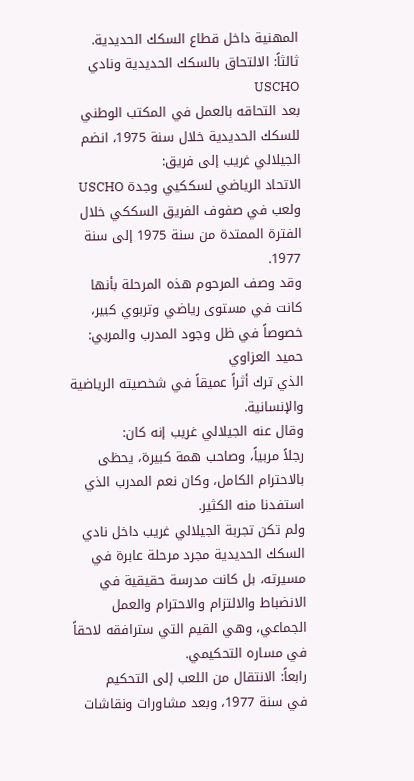المهنية داخل قطاع السكك الحديدية.
ثالثاً: الالتحاق بالسكك الحديدية ونادي USCHO
بعد التحاقه بالعمل في المكتب الوطني للسكك الحديدية خلال سنة 1975، انضم الجيلالي غريب إلى فريق:
الاتحاد الرياضي لسككيي وجدة USCHO
ولعب في صفوف الفريق السككي خلال الفترة الممتدة من سنة 1975 إلى سنة 1977.
وقد وصف المرحوم هذه المرحلة بأنها كانت في مستوى رياضي وتربوي كبير، خصوصاً في ظل وجود المدرب والمربي:
حميد العزاوي
الذي ترك أثراً عميقاً في شخصيته الرياضية والإنسانية.
وقال عنه الجيلالي غريب إنه كان:
رجلاً مربياً، وصاحب همة كبيرة، يحظى بالاحترام الكامل، وكان نعم المدرب الذي استفدنا منه الكثير.
ولم تكن تجربة الجيلالي غريب داخل نادي السكك الحديدية مجرد مرحلة عابرة في مسيرته، بل كانت مدرسة حقيقية في الانضباط والالتزام والاحترام والعمل الجماعي، وهي القيم التي سترافقه لاحقاً في مساره التحكيمي.
رابعاً: الانتقال من اللعب إلى التحكيم
في سنة 1977، وبعد مشاورات ونقاشات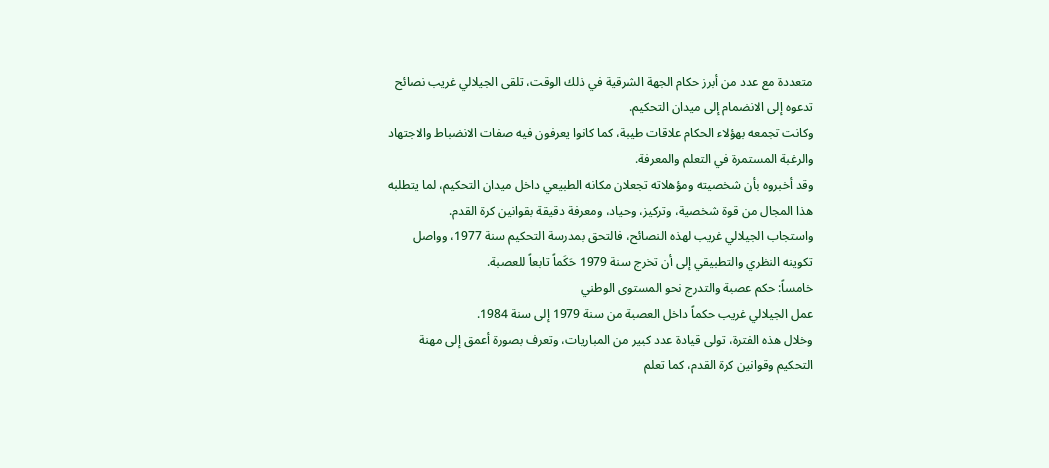متعددة مع عدد من أبرز حكام الجهة الشرقية في ذلك الوقت، تلقى الجيلالي غريب نصائح تدعوه إلى الانضمام إلى ميدان التحكيم.
وكانت تجمعه بهؤلاء الحكام علاقات طيبة، كما كانوا يعرفون فيه صفات الانضباط والاجتهاد والرغبة المستمرة في التعلم والمعرفة.
وقد أخبروه بأن شخصيته ومؤهلاته تجعلان مكانه الطبيعي داخل ميدان التحكيم، لما يتطلبه هذا المجال من قوة شخصية، وتركيز، وحياد، ومعرفة دقيقة بقوانين كرة القدم.
واستجاب الجيلالي غريب لهذه النصائح، فالتحق بمدرسة التحكيم سنة 1977، وواصل تكوينه النظري والتطبيقي إلى أن تخرج سنة 1979 حَكَماً تابعاً للعصبة.
خامساً: حكم عصبة والتدرج نحو المستوى الوطني
عمل الجيلالي غريب حكماً داخل العصبة من سنة 1979 إلى سنة 1984.
وخلال هذه الفترة، تولى قيادة عدد كبير من المباريات، وتعرف بصورة أعمق إلى مهنة التحكيم وقوانين كرة القدم، كما تعلم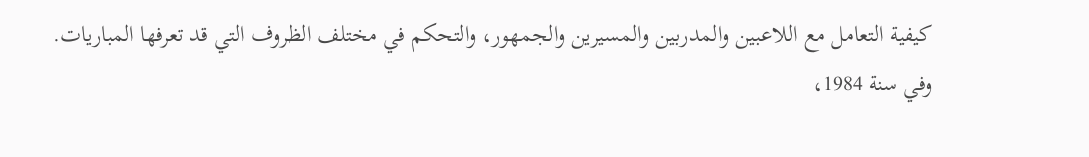كيفية التعامل مع اللاعبين والمدربين والمسيرين والجمهور، والتحكم في مختلف الظروف التي قد تعرفها المباريات.
وفي سنة 1984،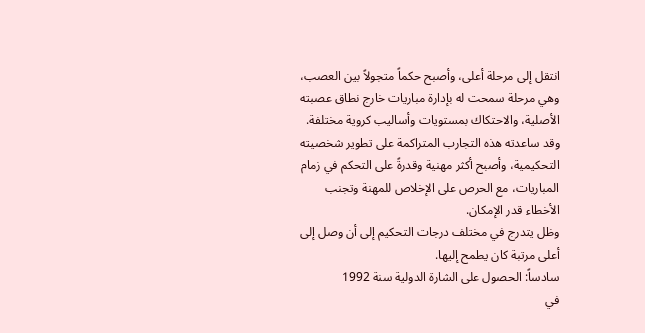انتقل إلى مرحلة أعلى، وأصبح حكماً متجولاً بين العصب، وهي مرحلة سمحت له بإدارة مباريات خارج نطاق عصبته الأصلية، والاحتكاك بمستويات وأساليب كروية مختلفة.
وقد ساعدته هذه التجارب المتراكمة على تطوير شخصيته التحكيمية، وأصبح أكثر مهنية وقدرةً على التحكم في زمام المباريات، مع الحرص على الإخلاص للمهنة وتجنب الأخطاء قدر الإمكان.
وظل يتدرج في مختلف درجات التحكيم إلى أن وصل إلى أعلى مرتبة كان يطمح إليها.
سادساً: الحصول على الشارة الدولية سنة 1992
في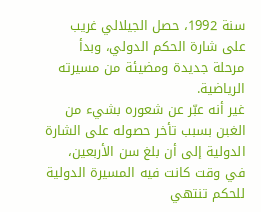سنة 1992، حصل الجيلالي غريب على شارة الحكم الدولي، وبدأ مرحلة جديدة ومضيئة من مسيرته الرياضية.
غير أنه عبّر عن شعوره بشيء من الغبن بسبب تأخر حصوله على الشارة الدولية إلى أن بلغ سن الأربعين، في وقت كانت فيه المسيرة الدولية للحكم تنتهي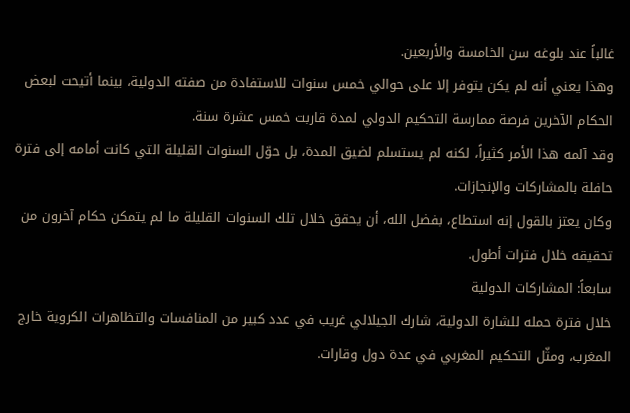غالباً عند بلوغه سن الخامسة والأربعين.
وهذا يعني أنه لم يكن يتوفر إلا على حوالي خمس سنوات للاستفادة من صفته الدولية، بينما أتيحت لبعض الحكام الآخرين فرصة ممارسة التحكيم الدولي لمدة قاربت خمس عشرة سنة.
وقد آلمه هذا الأمر كثيراً، لكنه لم يستسلم لضيق المدة، بل حوّل السنوات القليلة التي كانت أمامه إلى فترة حافلة بالمشاركات والإنجازات.
وكان يعتز بالقول إنه استطاع، بفضل الله، أن يحقق خلال تلك السنوات القليلة ما لم يتمكن حكام آخرون من تحقيقه خلال فترات أطول.
سابعاً: المشاركات الدولية
خلال فترة حمله للشارة الدولية، شارك الجيلالي غريب في عدد كبير من المنافسات والتظاهرات الكروية خارج المغرب، ومثّل التحكيم المغربي في عدة دول وقارات.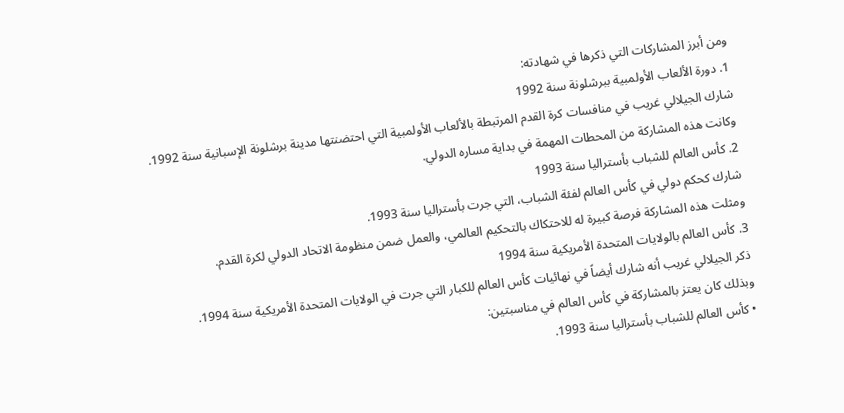ومن أبرز المشاركات التي ذكرها في شهادته:
1. دورة الألعاب الأولمبية ببرشلونة سنة 1992
شارك الجيلالي غريب في منافسات كرة القدم المرتبطة بالألعاب الأولمبية التي احتضنتها مدينة برشلونة الإسبانية سنة 1992.
وكانت هذه المشاركة من المحطات المهمة في بداية مساره الدولي.
2. كأس العالم للشباب بأستراليا سنة 1993
شارك كحكم دولي في كأس العالم لفئة الشباب، التي جرت بأستراليا سنة 1993.
ومثلت هذه المشاركة فرصة كبيرة له للاحتكاك بالتحكيم العالمي، والعمل ضمن منظومة الاتحاد الدولي لكرة القدم.
3. كأس العالم بالولايات المتحدة الأمريكية سنة 1994
ذكر الجيلالي غريب أنه شارك أيضاً في نهائيات كأس العالم للكبار التي جرت في الولايات المتحدة الأمريكية سنة 1994.
وبذلك كان يعتز بالمشاركة في كأس العالم في مناسبتين:
• كأس العالم للشباب بأستراليا سنة 1993.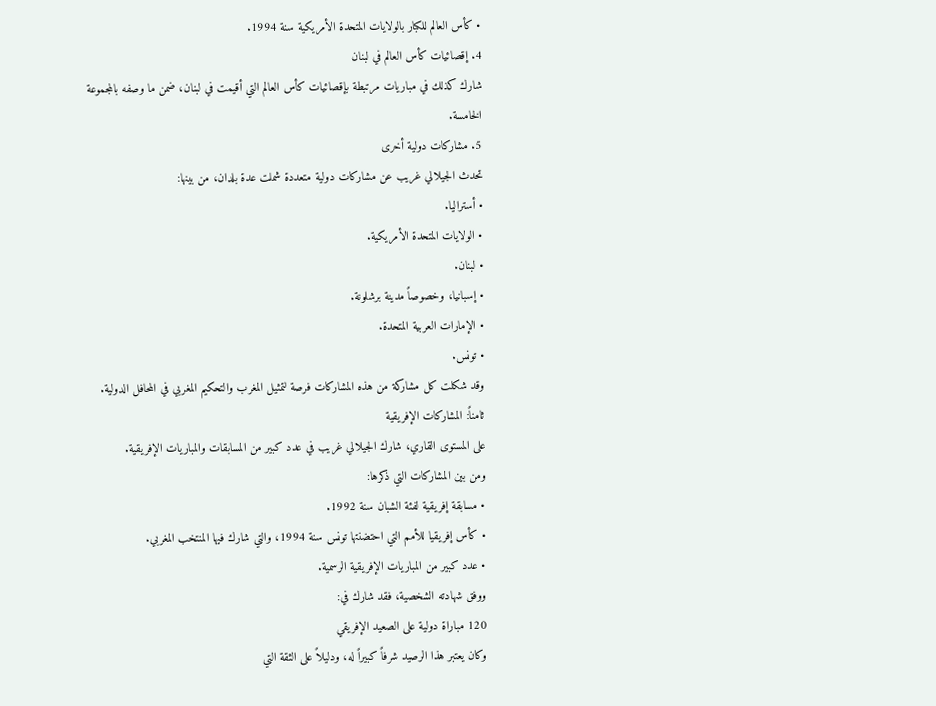• كأس العالم للكبار بالولايات المتحدة الأمريكية سنة 1994.
4. إقصائيات كأس العالم في لبنان
شارك كذلك في مباريات مرتبطة بإقصائيات كأس العالم التي أقيمت في لبنان، ضمن ما وصفه بالمجموعة الخامسة.
5. مشاركات دولية أخرى
تحدث الجيلالي غريب عن مشاركات دولية متعددة شملت عدة بلدان، من بينها:
• أستراليا.
• الولايات المتحدة الأمريكية.
• لبنان.
• إسبانيا، وخصوصاً مدينة برشلونة.
• الإمارات العربية المتحدة.
• تونس.
وقد شكلت كل مشاركة من هذه المشاركات فرصة لتمثيل المغرب والتحكيم المغربي في المحافل الدولية.
ثامناً: المشاركات الإفريقية
على المستوى القاري، شارك الجيلالي غريب في عدد كبير من المسابقات والمباريات الإفريقية.
ومن بين المشاركات التي ذكرها:
• مسابقة إفريقية لفئة الشبان سنة 1992.
• كأس إفريقيا للأمم التي احتضنتها تونس سنة 1994، والتي شارك فيها المنتخب المغربي.
• عدد كبير من المباريات الإفريقية الرسمية.
ووفق شهادته الشخصية، فقد شارك في:
120 مباراة دولية على الصعيد الإفريقي
وكان يعتبر هذا الرصيد شرفاً كبيراً له، ودليلاً على الثقة التي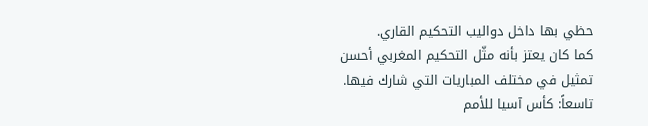حظي بها داخل دواليب التحكيم القاري.
كما كان يعتز بأنه مثّل التحكيم المغربي أحسن تمثيل في مختلف المباريات التي شارك فيها.
تاسعاً: كأس آسيا للأمم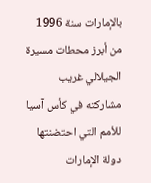بالإمارات سنة 1996
من أبرز محطات مسيرة الجيلالي غريب مشاركته في كأس آسيا للأمم التي احتضنتها دولة الإمارات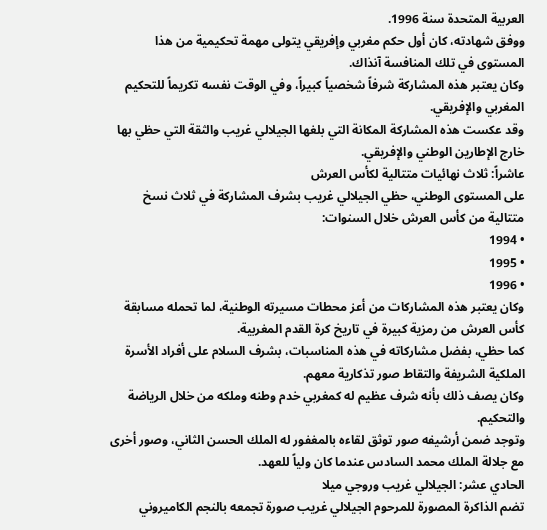العربية المتحدة سنة 1996.
ووفق شهادته، كان أول حكم مغربي وإفريقي يتولى مهمة تحكيمية من هذا المستوى في تلك المنافسة آنذاك.
وكان يعتبر هذه المشاركة شرفاً شخصياً كبيراً، وفي الوقت نفسه تكريماً للتحكيم المغربي والإفريقي.
وقد عكست هذه المشاركة المكانة التي بلغها الجيلالي غريب والثقة التي حظي بها خارج الإطارين الوطني والإفريقي.
عاشراً: ثلاث نهائيات متتالية لكأس العرش
على المستوى الوطني، حظي الجيلالي غريب بشرف المشاركة في ثلاث نسخ متتالية من كأس العرش خلال السنوات:
• 1994
• 1995
• 1996
وكان يعتبر هذه المشاركات من أعز محطات مسيرته الوطنية، لما تحمله مسابقة كأس العرش من رمزية كبيرة في تاريخ كرة القدم المغربية.
كما حظي، بفضل مشاركاته في هذه المناسبات، بشرف السلام على أفراد الأسرة الملكية الشريفة والتقاط صور تذكارية معهم.
وكان يصف ذلك بأنه شرف عظيم له كمغربي خدم وطنه وملكه من خلال الرياضة والتحكيم.
وتوجد ضمن أرشيفه صور توثق لقاءه بالمغفور له الملك الحسن الثاني، وصور أخرى مع جلالة الملك محمد السادس عندما كان ولياً للعهد.
الحادي عشر: الجيلالي غريب وروجي ميلا
تضم الذاكرة المصورة للمرحوم الجيلالي غريب صورة تجمعه بالنجم الكاميروني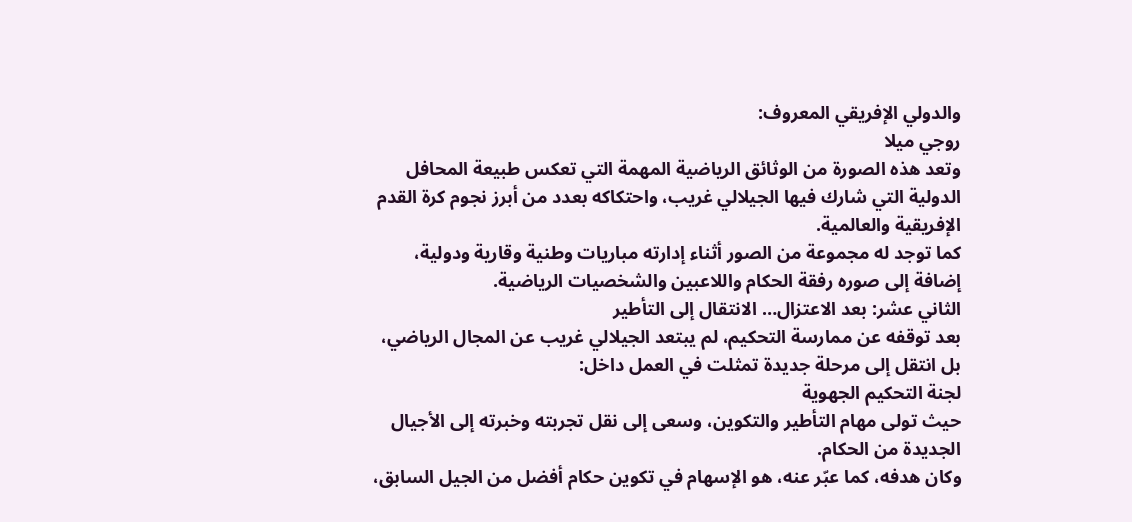والدولي الإفريقي المعروف:
روجي ميلا
وتعد هذه الصورة من الوثائق الرياضية المهمة التي تعكس طبيعة المحافل الدولية التي شارك فيها الجيلالي غريب، واحتكاكه بعدد من أبرز نجوم كرة القدم الإفريقية والعالمية.
كما توجد له مجموعة من الصور أثناء إدارته مباريات وطنية وقارية ودولية، إضافة إلى صوره رفقة الحكام واللاعبين والشخصيات الرياضية.
الثاني عشر: بعد الاعتزال… الانتقال إلى التأطير
بعد توقفه عن ممارسة التحكيم، لم يبتعد الجيلالي غريب عن المجال الرياضي، بل انتقل إلى مرحلة جديدة تمثلت في العمل داخل:
لجنة التحكيم الجهوية
حيث تولى مهام التأطير والتكوين، وسعى إلى نقل تجربته وخبرته إلى الأجيال الجديدة من الحكام.
وكان هدفه، كما عبّر عنه، هو الإسهام في تكوين حكام أفضل من الجيل السابق،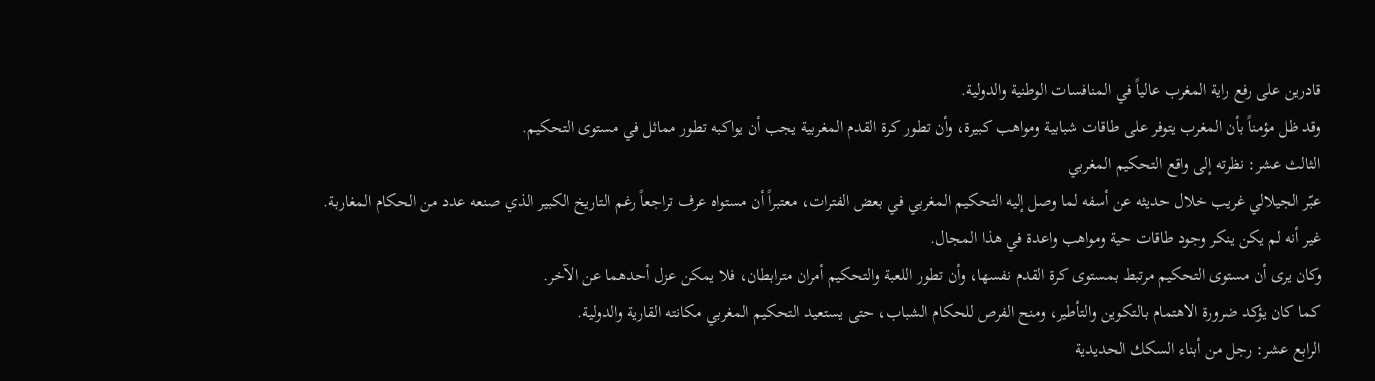قادرين على رفع راية المغرب عالياً في المنافسات الوطنية والدولية.
وقد ظل مؤمناً بأن المغرب يتوفر على طاقات شبابية ومواهب كبيرة، وأن تطور كرة القدم المغربية يجب أن يواكبه تطور مماثل في مستوى التحكيم.
الثالث عشر: نظرته إلى واقع التحكيم المغربي
عبّر الجيلالي غريب خلال حديثه عن أسفه لما وصل إليه التحكيم المغربي في بعض الفترات، معتبراً أن مستواه عرف تراجعاً رغم التاريخ الكبير الذي صنعه عدد من الحكام المغاربة.
غير أنه لم يكن ينكر وجود طاقات حية ومواهب واعدة في هذا المجال.
وكان يرى أن مستوى التحكيم مرتبط بمستوى كرة القدم نفسها، وأن تطور اللعبة والتحكيم أمران مترابطان، فلا يمكن عزل أحدهما عن الآخر.
كما كان يؤكد ضرورة الاهتمام بالتكوين والتأطير، ومنح الفرص للحكام الشباب، حتى يستعيد التحكيم المغربي مكانته القارية والدولية.
الرابع عشر: رجل من أبناء السكك الحديدية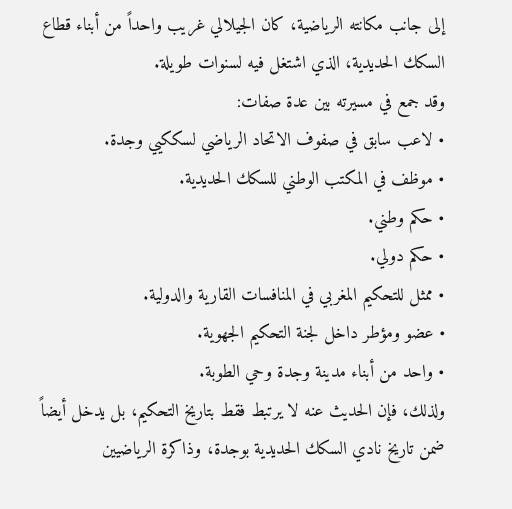إلى جانب مكانته الرياضية، كان الجيلالي غريب واحداً من أبناء قطاع السكك الحديدية، الذي اشتغل فيه لسنوات طويلة.
وقد جمع في مسيرته بين عدة صفات:
• لاعب سابق في صفوف الاتحاد الرياضي لسككيي وجدة.
• موظف في المكتب الوطني للسكك الحديدية.
• حكم وطني.
• حكم دولي.
• ممثل للتحكيم المغربي في المنافسات القارية والدولية.
• عضو ومؤطر داخل لجنة التحكيم الجهوية.
• واحد من أبناء مدينة وجدة وحي الطوبة.
ولذلك، فإن الحديث عنه لا يرتبط فقط بتاريخ التحكيم، بل يدخل أيضاً ضمن تاريخ نادي السكك الحديدية بوجدة، وذاكرة الرياضيين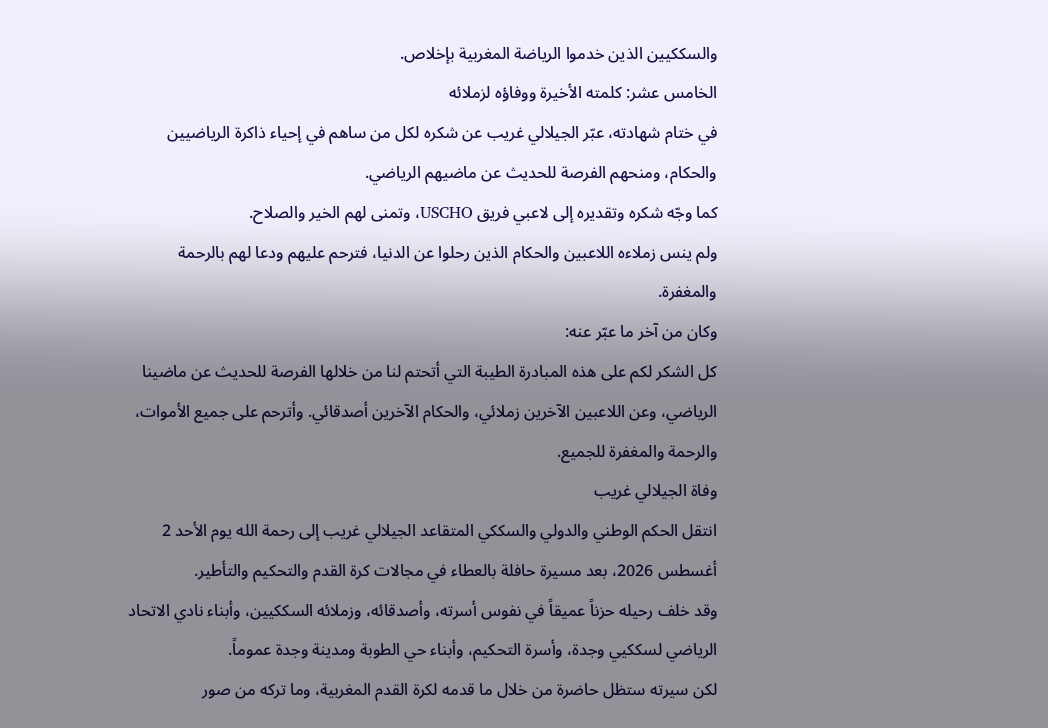والسككيين الذين خدموا الرياضة المغربية بإخلاص.
الخامس عشر: كلمته الأخيرة ووفاؤه لزملائه
في ختام شهادته، عبّر الجيلالي غريب عن شكره لكل من ساهم في إحياء ذاكرة الرياضيين والحكام، ومنحهم الفرصة للحديث عن ماضيهم الرياضي.
كما وجّه شكره وتقديره إلى لاعبي فريق USCHO، وتمنى لهم الخير والصلاح.
ولم ينس زملاءه اللاعبين والحكام الذين رحلوا عن الدنيا، فترحم عليهم ودعا لهم بالرحمة والمغفرة.
وكان من آخر ما عبّر عنه:
كل الشكر لكم على هذه المبادرة الطيبة التي أتحتم لنا من خلالها الفرصة للحديث عن ماضينا الرياضي، وعن اللاعبين الآخرين زملائي، والحكام الآخرين أصدقائي. وأترحم على جميع الأموات، والرحمة والمغفرة للجميع.
وفاة الجيلالي غريب
انتقل الحكم الوطني والدولي والسككي المتقاعد الجيلالي غريب إلى رحمة الله يوم الأحد 2 أغسطس 2026، بعد مسيرة حافلة بالعطاء في مجالات كرة القدم والتحكيم والتأطير.
وقد خلف رحيله حزناً عميقاً في نفوس أسرته، وأصدقائه، وزملائه السككيين، وأبناء نادي الاتحاد الرياضي لسككيي وجدة، وأسرة التحكيم، وأبناء حي الطوبة ومدينة وجدة عموماً.
لكن سيرته ستظل حاضرة من خلال ما قدمه لكرة القدم المغربية، وما تركه من صور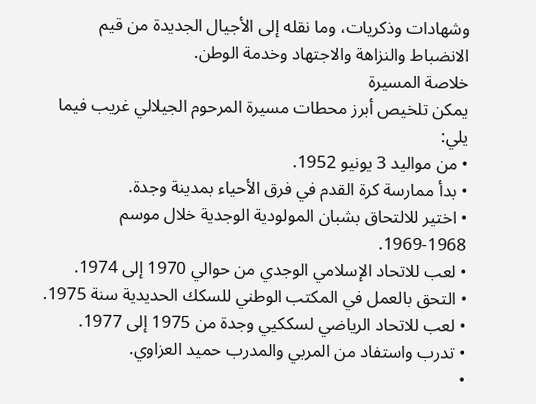وشهادات وذكريات، وما نقله إلى الأجيال الجديدة من قيم الانضباط والنزاهة والاجتهاد وخدمة الوطن.
خلاصة المسيرة
يمكن تلخيص أبرز محطات مسيرة المرحوم الجيلالي غريب فيما يلي:
• من مواليد 3 يونيو 1952.
• بدأ ممارسة كرة القدم في فرق الأحياء بمدينة وجدة.
• اختير للالتحاق بشبان المولودية الوجدية خلال موسم 1968-1969.
• لعب للاتحاد الإسلامي الوجدي من حوالي 1970 إلى 1974.
• التحق بالعمل في المكتب الوطني للسكك الحديدية سنة 1975.
• لعب للاتحاد الرياضي لسككيي وجدة من 1975 إلى 1977.
• تدرب واستفاد من المربي والمدرب حميد العزاوي.
•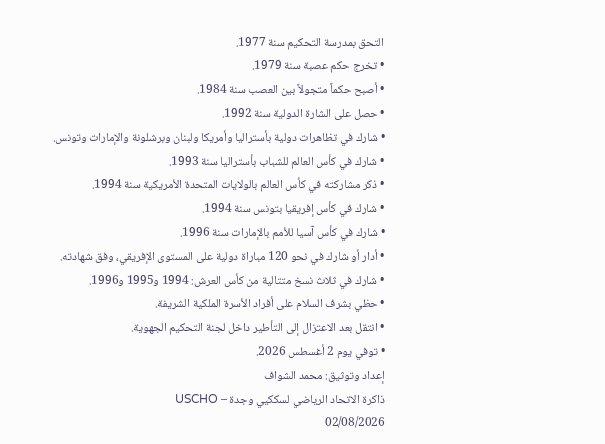التحق بمدرسة التحكيم سنة 1977.
• تخرج حكم عصبة سنة 1979.
• أصبح حكماً متجولاً بين العصب سنة 1984.
• حصل على الشارة الدولية سنة 1992.
• شارك في تظاهرات دولية بأستراليا وأمريكا ولبنان وبرشلونة والإمارات وتونس.
• شارك في كأس العالم للشباب بأستراليا سنة 1993.
• ذكر مشاركته في كأس العالم بالولايات المتحدة الأمريكية سنة 1994.
• شارك في كأس إفريقيا بتونس سنة 1994.
• شارك في كأس آسيا للأمم بالإمارات سنة 1996.
• أدار أو شارك في نحو 120 مباراة دولية على المستوى الإفريقي، وفق شهادته.
• شارك في ثلاث نسخ متتالية من كأس العرش: 1994 و1995 و1996.
• حظي بشرف السلام على أفراد الأسرة الملكية الشريفة.
• انتقل بعد الاعتزال إلى التأطير داخل لجنة التحكيم الجهوية.
• توفي يوم 2 أغسطس 2026.
إعداد وتوثيق: محمد الشواف
ذاكرة الاتحاد الرياضي لسككيي وجدة – USCHO
02/08/2026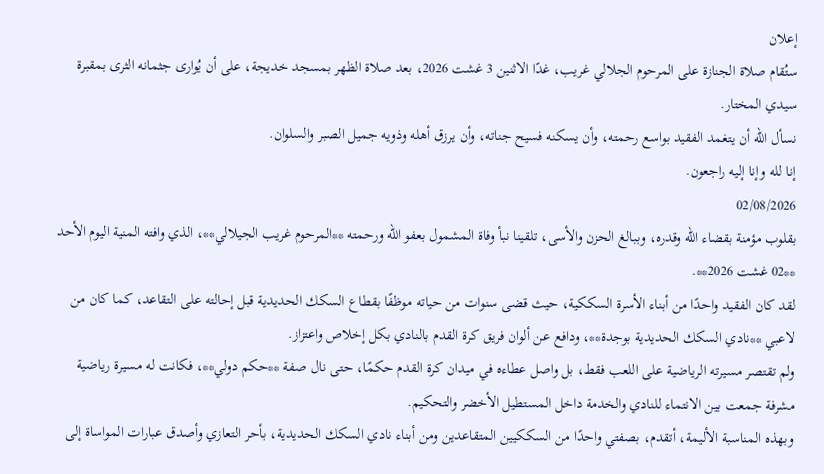إعلان
ستُقام صلاة الجنازة على المرحوم الجلالي غريب، غدًا الاثنين 3 غشت 2026، بعد صلاة الظهر بمسجد خديجة، على أن يُوارى جثمانه الثرى بمقبرة سيدي المختار.
نسأل الله أن يتغمد الفقيد بواسع رحمته، وأن يسكنه فسيح جناته، وأن يرزق أهله وذويه جميل الصبر والسلوان.
إنا لله وإنا إليه راجعون.
02/08/2026
بقلوب مؤمنة بقضاء الله وقدره، وببالغ الحزن والأسى، تلقينا نبأ وفاة المشمول بعفو الله ورحمته **المرحوم غريب الجيلالي**، الذي وافته المنية اليوم الأحد **02 غشت 2026**.
لقد كان الفقيد واحدًا من أبناء الأسرة السككية، حيث قضى سنوات من حياته موظفًا بقطاع السكك الحديدية قبل إحالته على التقاعد، كما كان من لاعبي **نادي السكك الحديدية بوجدة**، ودافع عن ألوان فريق كرة القدم بالنادي بكل إخلاص واعتزاز.
ولم تقتصر مسيرته الرياضية على اللعب فقط، بل واصل عطاءه في ميدان كرة القدم حكمًا، حتى نال صفة **حكم دولي**، فكانت له مسيرة رياضية مشرفة جمعت بين الانتماء للنادي والخدمة داخل المستطيل الأخضر والتحكيم.
وبهذه المناسبة الأليمة، أتقدم، بصفتي واحدًا من السككيين المتقاعدين ومن أبناء نادي السكك الحديدية، بأحر التعازي وأصدق عبارات المواساة إلى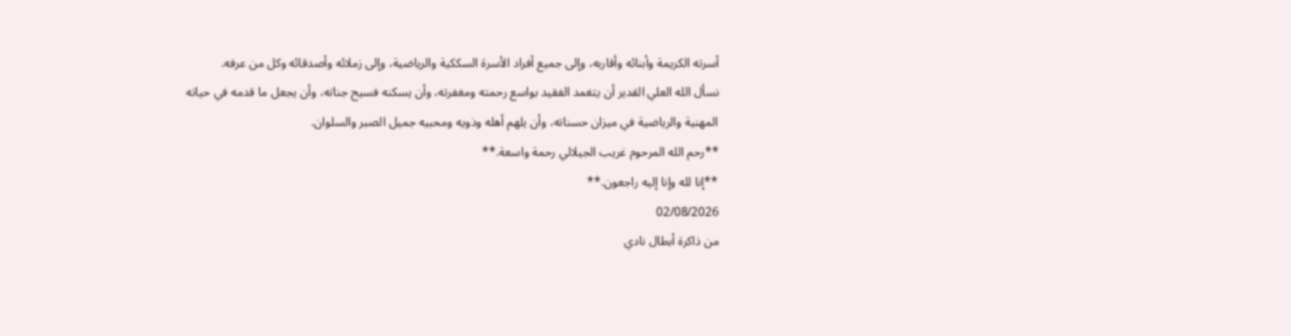أسرته الكريمة وأبنائه وأقاربه، وإلى جميع أفراد الأسرة السككية والرياضية، وإلى زملائه وأصدقائه وكل من عرفه.
نسأل الله العلي القدير أن يتغمد الفقيد بواسع رحمته ومغفرته، وأن يسكنه فسيح جناته، وأن يجعل ما قدمه في حياته المهنية والرياضية في ميزان حسناته، وأن يلهم أهله وذويه ومحبيه جميل الصبر والسلوان.
**رحم الله المرحوم غريب الجيلالي رحمة واسعة.**
**إنا لله وإنا إليه راجعون.**
02/08/2026
من ذاكرة أبطال نادي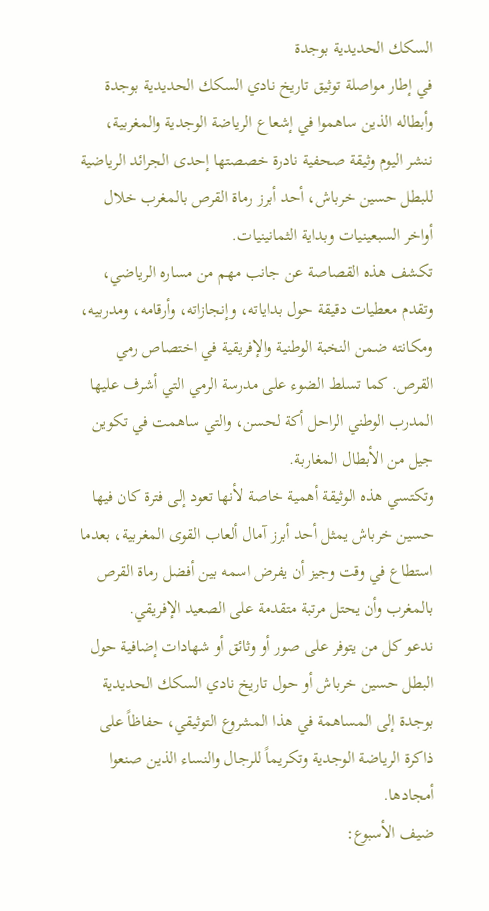السكك الحديدية بوجدة
في إطار مواصلة توثيق تاريخ نادي السكك الحديدية بوجدة وأبطاله الذين ساهموا في إشعاع الرياضة الوجدية والمغربية، ننشر اليوم وثيقة صحفية نادرة خصصتها إحدى الجرائد الرياضية للبطل حسين خرباش، أحد أبرز رماة القرص بالمغرب خلال أواخر السبعينيات وبداية الثمانينيات.
تكشف هذه القصاصة عن جانب مهم من مساره الرياضي، وتقدم معطيات دقيقة حول بداياته، وإنجازاته، وأرقامه، ومدربيه، ومكانته ضمن النخبة الوطنية والإفريقية في اختصاص رمي القرص. كما تسلط الضوء على مدرسة الرمي التي أشرف عليها المدرب الوطني الراحل أكة لحسن، والتي ساهمت في تكوين جيل من الأبطال المغاربة.
وتكتسي هذه الوثيقة أهمية خاصة لأنها تعود إلى فترة كان فيها حسين خرباش يمثل أحد أبرز آمال ألعاب القوى المغربية، بعدما استطاع في وقت وجيز أن يفرض اسمه بين أفضل رماة القرص بالمغرب وأن يحتل مرتبة متقدمة على الصعيد الإفريقي.
ندعو كل من يتوفر على صور أو وثائق أو شهادات إضافية حول البطل حسين خرباش أو حول تاريخ نادي السكك الحديدية بوجدة إلى المساهمة في هذا المشروع التوثيقي، حفاظاً على ذاكرة الرياضة الوجدية وتكريماً للرجال والنساء الذين صنعوا أمجادها.
ضيف الأسبوع: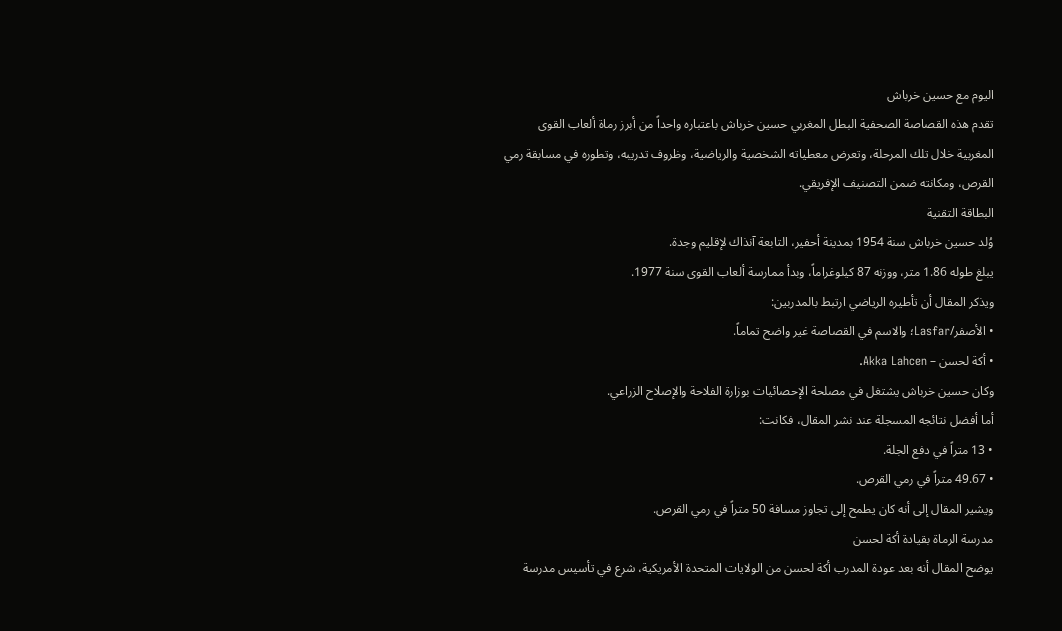اليوم مع حسين خرباش
تقدم هذه القصاصة الصحفية البطل المغربي حسين خرباش باعتباره واحداً من أبرز رماة ألعاب القوى المغربية خلال تلك المرحلة، وتعرض معطياته الشخصية والرياضية، وظروف تدريبه، وتطوره في مسابقة رمي القرص، ومكانته ضمن التصنيف الإفريقي.
البطاقة التقنية
وُلد حسين خرباش سنة 1954 بمدينة أحفير، التابعة آنذاك لإقليم وجدة.
يبلغ طوله 1.86 متر، ووزنه 87 كيلوغراماً، وبدأ ممارسة ألعاب القوى سنة 1977.
ويذكر المقال أن تأطيره الرياضي ارتبط بالمدربين:
• الأصفر/Lasfar؛ والاسم في القصاصة غير واضح تماماً.
• أكة لحسن – Akka Lahcen.
وكان حسين خرباش يشتغل في مصلحة الإحصائيات بوزارة الفلاحة والإصلاح الزراعي.
أما أفضل نتائجه المسجلة عند نشر المقال، فكانت:
• 13 متراً في دفع الجلة.
• 49.67 متراً في رمي القرص.
ويشير المقال إلى أنه كان يطمح إلى تجاوز مسافة 50 متراً في رمي القرص.
مدرسة الرماة بقيادة أكة لحسن
يوضح المقال أنه بعد عودة المدرب أكة لحسن من الولايات المتحدة الأمريكية، شرع في تأسيس مدرسة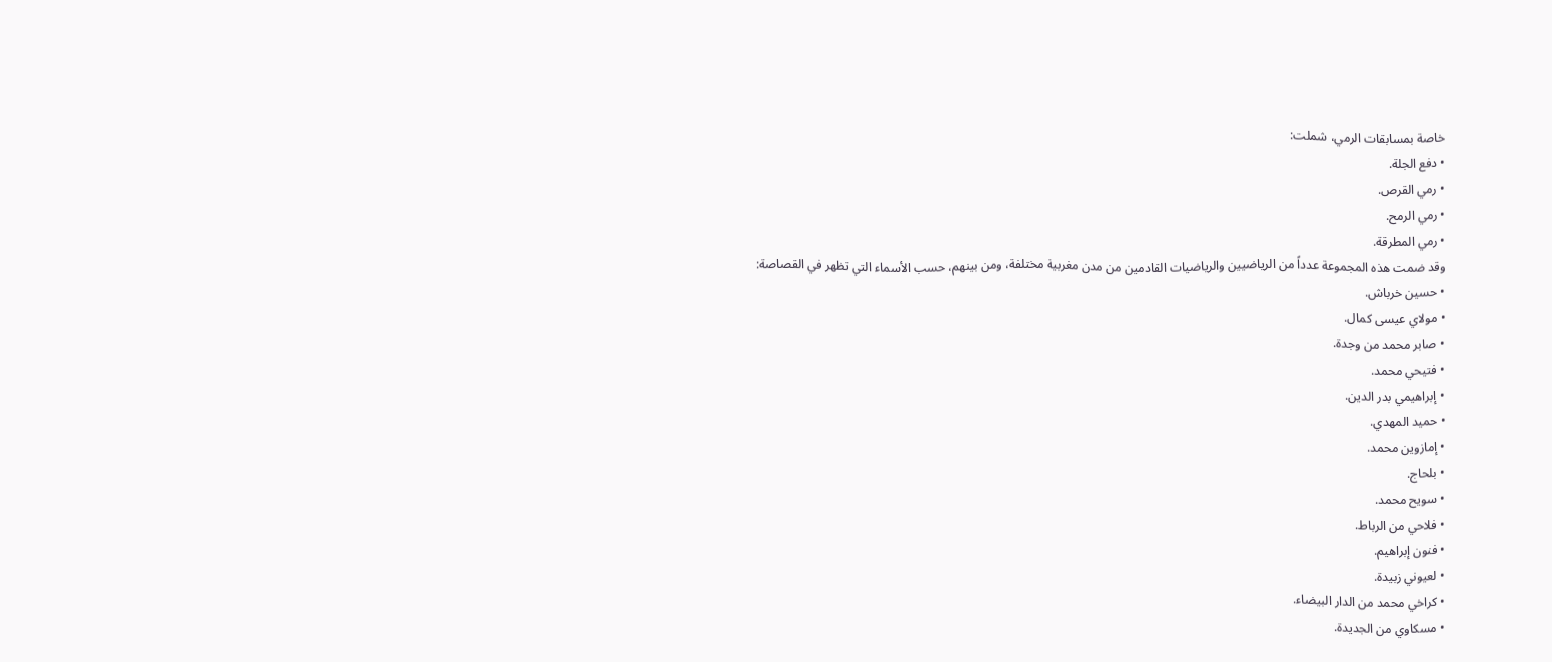خاصة بمسابقات الرمي، شملت:
• دفع الجلة.
• رمي القرص.
• رمي الرمح.
• رمي المطرقة.
وقد ضمت هذه المجموعة عدداً من الرياضيين والرياضيات القادمين من مدن مغربية مختلفة، ومن بينهم، حسب الأسماء التي تظهر في القصاصة:
• حسين خرباش.
• مولاي عيسى كمال.
• صابر محمد من وجدة.
• فتيحي محمد.
• إبراهيمي بدر الدين.
• حميد المهدي.
• إمازوين محمد.
• بلحاج.
• سويح محمد.
• فلاحي من الرباط.
• فنون إبراهيم.
• لعيوني زبيدة.
• كراخي محمد من الدار البيضاء.
• مسكاوي من الجديدة.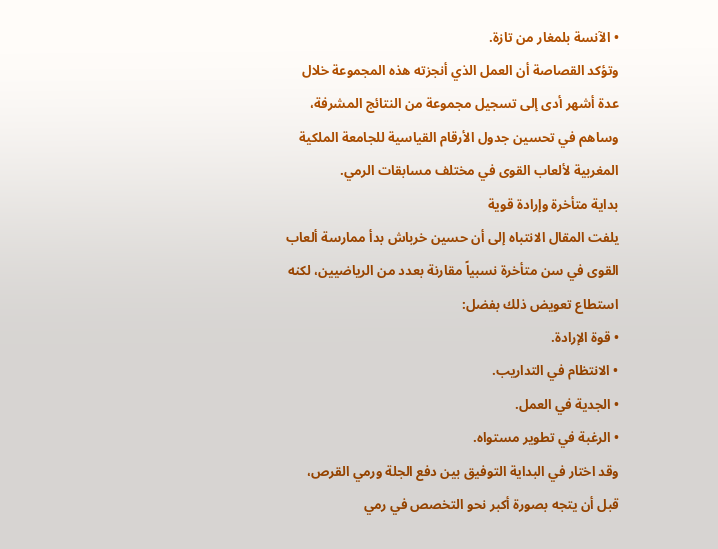• الآنسة بلمغار من تازة.
وتؤكد القصاصة أن العمل الذي أنجزته هذه المجموعة خلال عدة أشهر أدى إلى تسجيل مجموعة من النتائج المشرفة، وساهم في تحسين جدول الأرقام القياسية للجامعة الملكية المغربية لألعاب القوى في مختلف مسابقات الرمي.
بداية متأخرة وإرادة قوية
يلفت المقال الانتباه إلى أن حسين خرباش بدأ ممارسة ألعاب القوى في سن متأخرة نسبياً مقارنة بعدد من الرياضيين، لكنه استطاع تعويض ذلك بفضل:
• قوة الإرادة.
• الانتظام في التداريب.
• الجدية في العمل.
• الرغبة في تطوير مستواه.
وقد اختار في البداية التوفيق بين دفع الجلة ورمي القرص، قبل أن يتجه بصورة أكبر نحو التخصص في رمي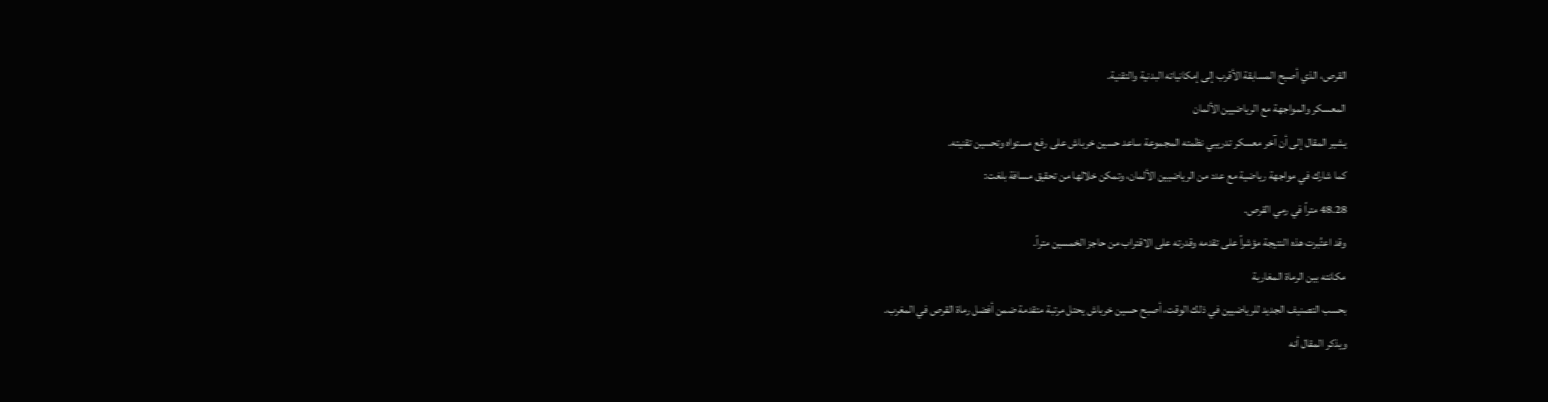القرص، الذي أصبح المسابقة الأقرب إلى إمكانياته البدنية والتقنية.
المعسكر والمواجهة مع الرياضيين الألمان
يشير المقال إلى أن آخر معسكر تدريبي نظمته المجموعة ساعد حسين خرباش على رفع مستواه وتحسين تقنيته.
كما شارك في مواجهة رياضية مع عدد من الرياضيين الألمان، وتمكن خلالها من تحقيق مسافة بلغت:
48.28 متراً في رمي القرص.
وقد اعتُبرت هذه النتيجة مؤشراً على تقدمه وقدرته على الاقتراب من حاجز الخمسين متراً.
مكانته بين الرماة المغاربة
بحسب التصنيف الجديد للرياضيين في ذلك الوقت، أصبح حسين خرباش يحتل مرتبة متقدمة ضمن أفضل رماة القرص في المغرب.
ويذكر المقال أنه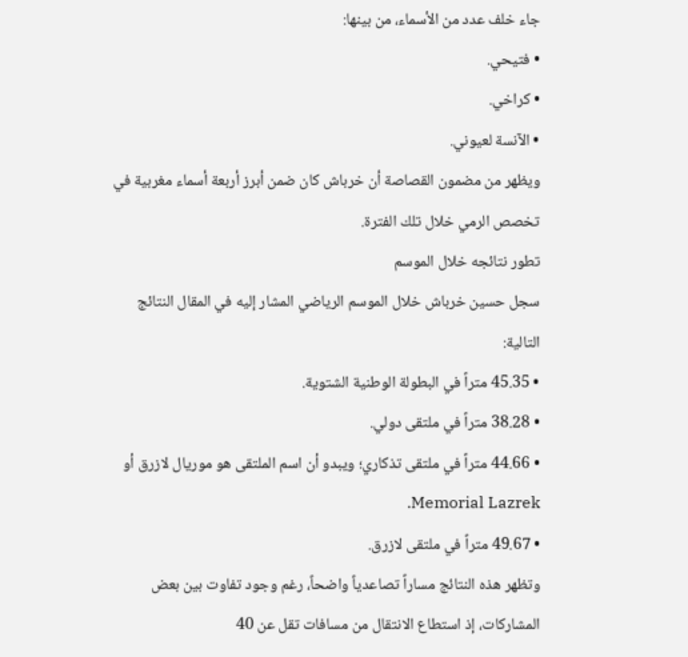جاء خلف عدد من الأسماء، من بينها:
• فتيحي.
• كراخي.
• الآنسة لعيوني.
ويظهر من مضمون القصاصة أن خرباش كان ضمن أبرز أربعة أسماء مغربية في تخصص الرمي خلال تلك الفترة.
تطور نتائجه خلال الموسم
سجل حسين خرباش خلال الموسم الرياضي المشار إليه في المقال النتائج التالية:
• 45.35 متراً في البطولة الوطنية الشتوية.
• 38.28 متراً في ملتقى دولي.
• 44.66 متراً في ملتقى تذكاري؛ ويبدو أن اسم الملتقى هو موريال لازرق أو Memorial Lazrek.
• 49.67 متراً في ملتقى لازرق.
وتظهر هذه النتائج مساراً تصاعدياً واضحاً، رغم وجود تفاوت بين بعض المشاركات، إذ استطاع الانتقال من مسافات تقل عن 40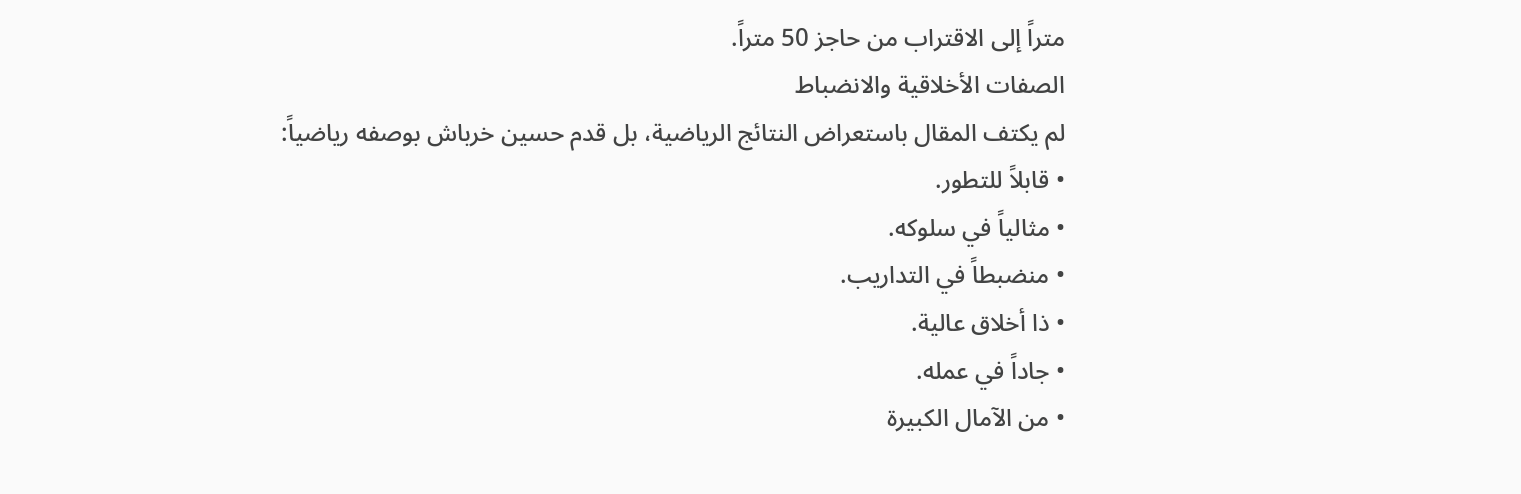متراً إلى الاقتراب من حاجز 50 متراً.
الصفات الأخلاقية والانضباط
لم يكتف المقال باستعراض النتائج الرياضية، بل قدم حسين خرباش بوصفه رياضياً:
• قابلاً للتطور.
• مثالياً في سلوكه.
• منضبطاً في التداريب.
• ذا أخلاق عالية.
• جاداً في عمله.
• من الآمال الكبيرة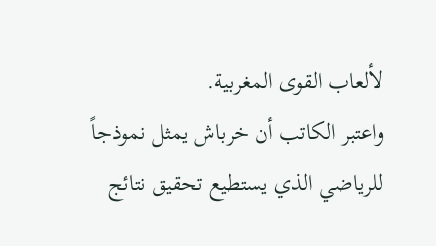لألعاب القوى المغربية.
واعتبر الكاتب أن خرباش يمثل نموذجاً للرياضي الذي يستطيع تحقيق نتائج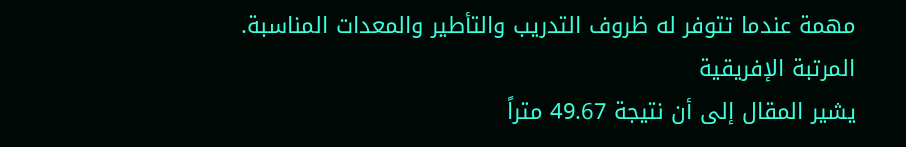مهمة عندما تتوفر له ظروف التدريب والتأطير والمعدات المناسبة.
المرتبة الإفريقية
يشير المقال إلى أن نتيجة 49.67 متراً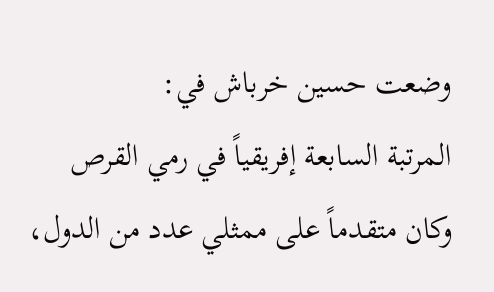وضعت حسين خرباش في:
المرتبة السابعة إفريقياً في رمي القرص
وكان متقدماً على ممثلي عدد من الدول،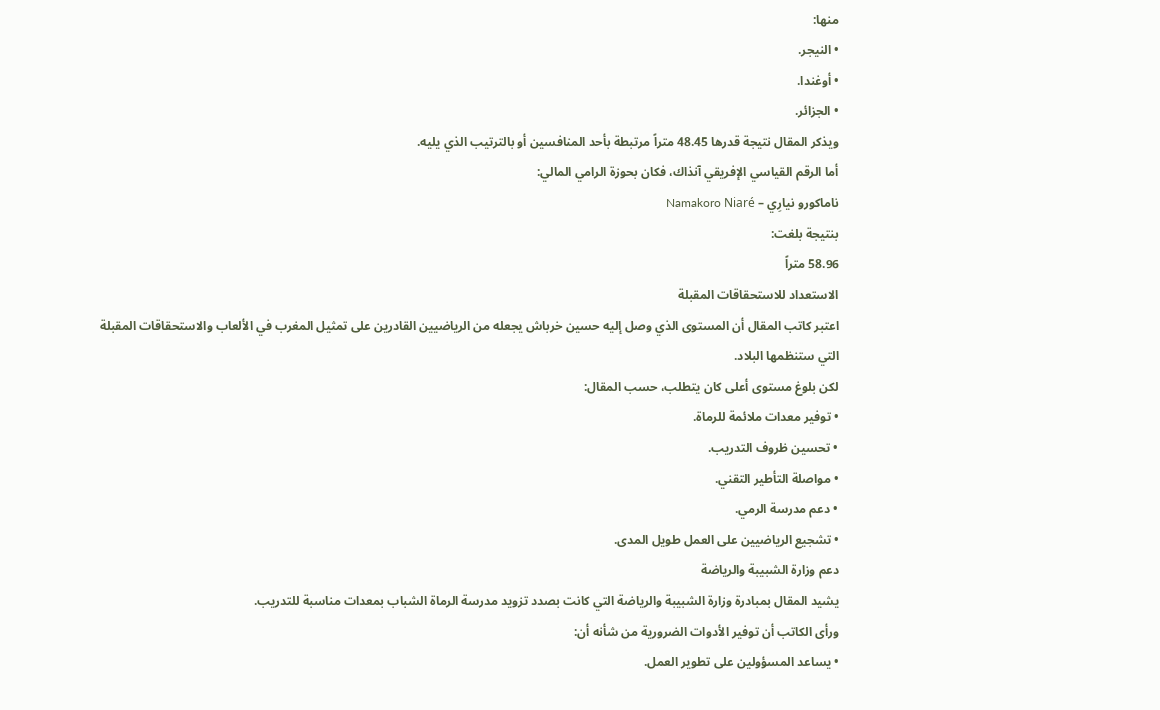منها:
• النيجر.
• أوغندا.
• الجزائر.
ويذكر المقال نتيجة قدرها 48.45 متراً مرتبطة بأحد المنافسين أو بالترتيب الذي يليه.
أما الرقم القياسي الإفريقي آنذاك، فكان بحوزة الرامي المالي:
ناماكورو نيارِي – Namakoro Niaré
بنتيجة بلغت:
58.96 متراً
الاستعداد للاستحقاقات المقبلة
اعتبر كاتب المقال أن المستوى الذي وصل إليه حسين خرباش يجعله من الرياضيين القادرين على تمثيل المغرب في الألعاب والاستحقاقات المقبلة التي ستنظمها البلاد.
لكن بلوغ مستوى أعلى كان يتطلب، حسب المقال:
• توفير معدات ملائمة للرماة.
• تحسين ظروف التدريب.
• مواصلة التأطير التقني.
• دعم مدرسة الرمي.
• تشجيع الرياضيين على العمل طويل المدى.
دعم وزارة الشبيبة والرياضة
يشيد المقال بمبادرة وزارة الشبيبة والرياضة التي كانت بصدد تزويد مدرسة الرماة الشباب بمعدات مناسبة للتدريب.
ورأى الكاتب أن توفير الأدوات الضرورية من شأنه أن:
• يساعد المسؤولين على تطوير العمل.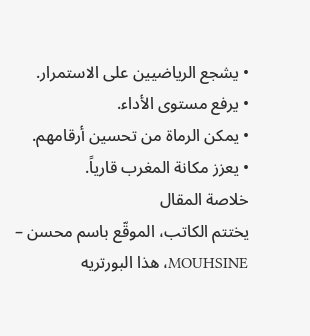• يشجع الرياضيين على الاستمرار.
• يرفع مستوى الأداء.
• يمكن الرماة من تحسين أرقامهم.
• يعزز مكانة المغرب قارياً.
خلاصة المقال
يختتم الكاتب، الموقّع باسم محسن – MOUHSINE، هذا البورتريه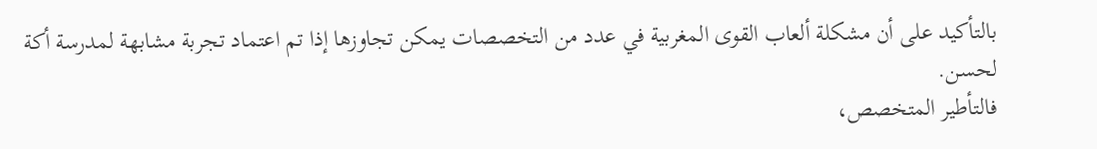بالتأكيد على أن مشكلة ألعاب القوى المغربية في عدد من التخصصات يمكن تجاوزها إذا تم اعتماد تجربة مشابهة لمدرسة أكة لحسن.
فالتأطير المتخصص،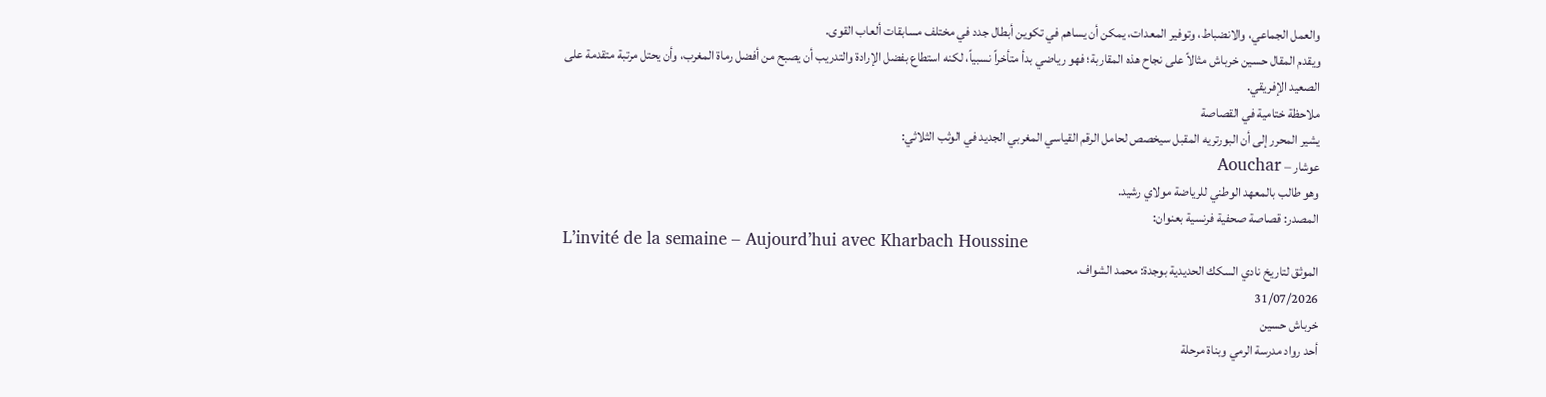والعمل الجماعي، والانضباط، وتوفير المعدات، يمكن أن يساهم في تكوين أبطال جدد في مختلف مسابقات ألعاب القوى.
ويقدم المقال حسين خرباش مثالاً على نجاح هذه المقاربة؛ فهو رياضي بدأ متأخراً نسبياً، لكنه استطاع بفضل الإرادة والتدريب أن يصبح من أفضل رماة المغرب، وأن يحتل مرتبة متقدمة على الصعيد الإفريقي.
ملاحظة ختامية في القصاصة
يشير المحرر إلى أن البورتريه المقبل سيخصص لحامل الرقم القياسي المغربي الجديد في الوثب الثلاثي:
عوشار – Aouchar
وهو طالب بالمعهد الوطني للرياضة مولاي رشيد.
المصدر: قصاصة صحفية فرنسية بعنوان:
L’invité de la semaine – Aujourd’hui avec Kharbach Houssine
الموثق لتاريخ نادي السكك الحديدية بوجدة: محمد الشواف.
31/07/2026
خرباش حسين
أحد رواد مدرسة الرمي وبناة مرحلة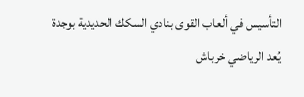التأسيس في ألعاب القوى بنادي السكك الحديدية بوجدة
يُعد الرياضي خرباش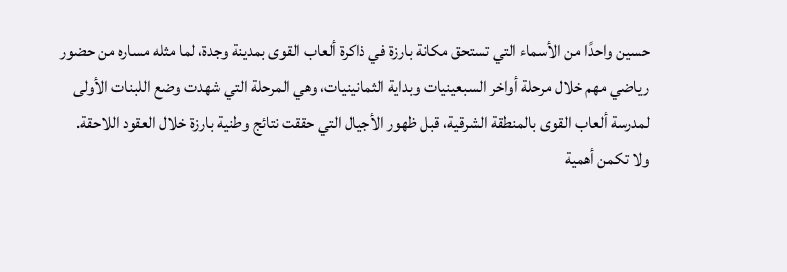حسين واحدًا من الأسماء التي تستحق مكانة بارزة في ذاكرة ألعاب القوى بمدينة وجدة، لما مثله مساره من حضور رياضي مهم خلال مرحلة أواخر السبعينيات وبداية الثمانينيات، وهي المرحلة التي شهدت وضع اللبنات الأولى لمدرسة ألعاب القوى بالمنطقة الشرقية، قبل ظهور الأجيال التي حققت نتائج وطنية بارزة خلال العقود اللاحقة.
ولا تكمن أهمية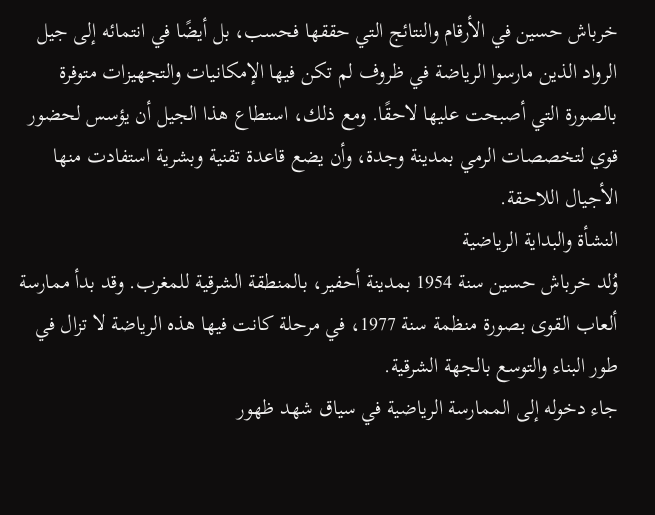خرباش حسين في الأرقام والنتائج التي حققها فحسب، بل أيضًا في انتمائه إلى جيل الرواد الذين مارسوا الرياضة في ظروف لم تكن فيها الإمكانيات والتجهيزات متوفرة بالصورة التي أصبحت عليها لاحقًا. ومع ذلك، استطاع هذا الجيل أن يؤسس لحضور قوي لتخصصات الرمي بمدينة وجدة، وأن يضع قاعدة تقنية وبشرية استفادت منها الأجيال اللاحقة.
النشأة والبداية الرياضية
وُلد خرباش حسين سنة 1954 بمدينة أحفير، بالمنطقة الشرقية للمغرب. وقد بدأ ممارسة ألعاب القوى بصورة منظمة سنة 1977، في مرحلة كانت فيها هذه الرياضة لا تزال في طور البناء والتوسع بالجهة الشرقية.
جاء دخوله إلى الممارسة الرياضية في سياق شهد ظهور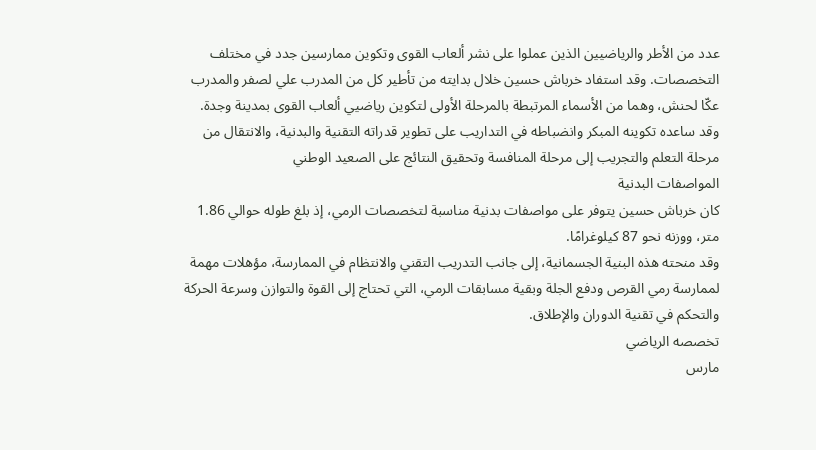عدد من الأطر والرياضيين الذين عملوا على نشر ألعاب القوى وتكوين ممارسين جدد في مختلف التخصصات. وقد استفاد خرباش حسين خلال بدايته من تأطير كل من المدرب علي لصفر والمدرب عكّا لحنش، وهما من الأسماء المرتبطة بالمرحلة الأولى لتكوين رياضيي ألعاب القوى بمدينة وجدة.
وقد ساعده تكوينه المبكر وانضباطه في التداريب على تطوير قدراته التقنية والبدنية، والانتقال من مرحلة التعلم والتجريب إلى مرحلة المنافسة وتحقيق النتائج على الصعيد الوطني
المواصفات البدنية
كان خرباش حسين يتوفر على مواصفات بدنية مناسبة لتخصصات الرمي، إذ بلغ طوله حوالي 1.86 متر، ووزنه نحو 87 كيلوغرامًا.
وقد منحته هذه البنية الجسمانية، إلى جانب التدريب التقني والانتظام في الممارسة، مؤهلات مهمة لممارسة رمي القرص ودفع الجلة وبقية مسابقات الرمي، التي تحتاج إلى القوة والتوازن وسرعة الحركة والتحكم في تقنية الدوران والإطلاق.
تخصصه الرياضي
مارس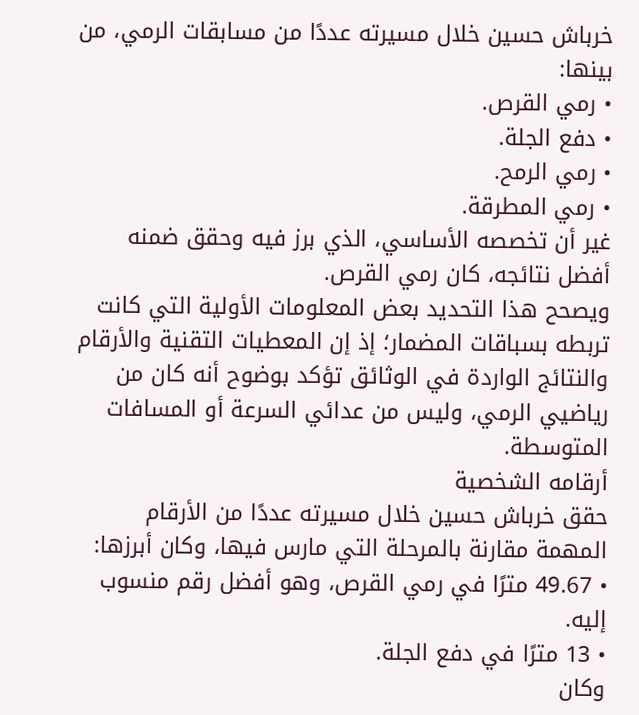خرباش حسين خلال مسيرته عددًا من مسابقات الرمي، من بينها:
• رمي القرص.
• دفع الجلة.
• رمي الرمح.
• رمي المطرقة.
غير أن تخصصه الأساسي، الذي برز فيه وحقق ضمنه أفضل نتائجه، كان رمي القرص.
ويصحح هذا التحديد بعض المعلومات الأولية التي كانت تربطه بسباقات المضمار؛ إذ إن المعطيات التقنية والأرقام والنتائج الواردة في الوثائق تؤكد بوضوح أنه كان من رياضيي الرمي، وليس من عدائي السرعة أو المسافات المتوسطة.
أرقامه الشخصية
حقق خرباش حسين خلال مسيرته عددًا من الأرقام المهمة مقارنة بالمرحلة التي مارس فيها، وكان أبرزها:
• 49.67 مترًا في رمي القرص، وهو أفضل رقم منسوب إليه.
• 13 مترًا في دفع الجلة.
وكان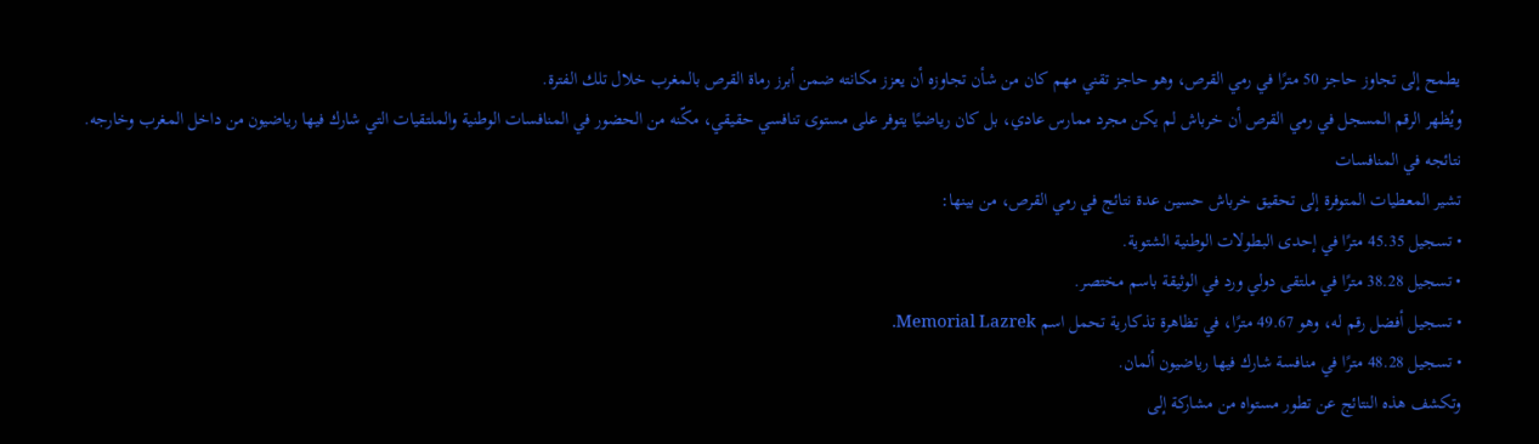يطمح إلى تجاوز حاجز 50 مترًا في رمي القرص، وهو حاجز تقني مهم كان من شأن تجاوزه أن يعزز مكانته ضمن أبرز رماة القرص بالمغرب خلال تلك الفترة.
ويُظهر الرقم المسجل في رمي القرص أن خرباش لم يكن مجرد ممارس عادي، بل كان رياضيًا يتوفر على مستوى تنافسي حقيقي، مكّنه من الحضور في المنافسات الوطنية والملتقيات التي شارك فيها رياضيون من داخل المغرب وخارجه.
نتائجه في المنافسات
تشير المعطيات المتوفرة إلى تحقيق خرباش حسين عدة نتائج في رمي القرص، من بينها:
• تسجيل 45.35 مترًا في إحدى البطولات الوطنية الشتوية.
• تسجيل 38.28 مترًا في ملتقى دولي ورد في الوثيقة باسم مختصر.
• تسجيل أفضل رقم له، وهو 49.67 مترًا، في تظاهرة تذكارية تحمل اسم Memorial Lazrek.
• تسجيل 48.28 مترًا في منافسة شارك فيها رياضيون ألمان.
وتكشف هذه النتائج عن تطور مستواه من مشاركة إلى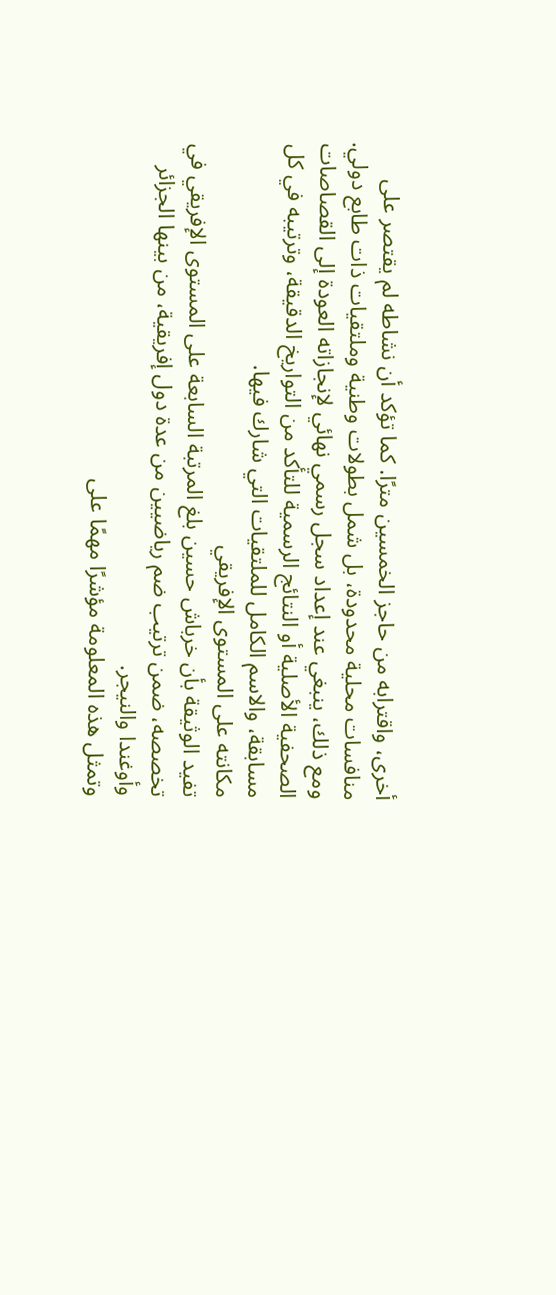أخرى، واقترابه من حاجز الخمسين مترًا. كما تؤكد أن نشاطه لم يقتصر على منافسات محلية محدودة، بل شمل بطولات وطنية وملتقيات ذات طابع دولي.
ومع ذلك، ينبغي عند إعداد سجل رسمي نهائي لإنجازاته العودة إلى القصاصات الصحفية الأصلية أو النتائج الرسمية للتأكد من التواريخ الدقيقة، وترتيبه في كل مسابقة، والاسم الكامل للملتقيات التي شارك فيها.
مكانته على المستوى الإفريقي
تفيد الوثيقة بأن خرباش حسين بلغ المرتبة السابعة على المستوى الإفريقي في تخصصه، ضمن ترتيب ضم رياضيين من عدة دول إفريقية، من بينها الجزائر وأوغندا والنيجر.
وتمثل هذه المعلومة مؤشرًا مهمًا على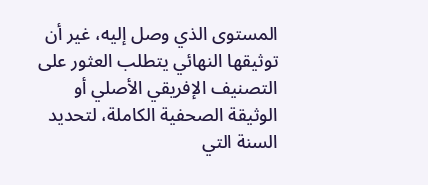المستوى الذي وصل إليه، غير أن توثيقها النهائي يتطلب العثور على التصنيف الإفريقي الأصلي أو الوثيقة الصحفية الكاملة، لتحديد السنة التي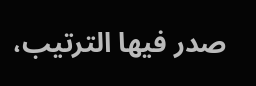صدر فيها الترتيب،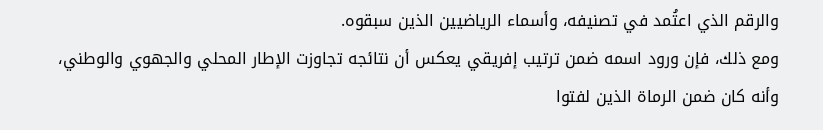والرقم الذي اعتُمد في تصنيفه، وأسماء الرياضيين الذين سبقوه.
ومع ذلك، فإن ورود اسمه ضمن ترتيب إفريقي يعكس أن نتائجه تجاوزت الإطار المحلي والجهوي والوطني، وأنه كان ضمن الرماة الذين لفتوا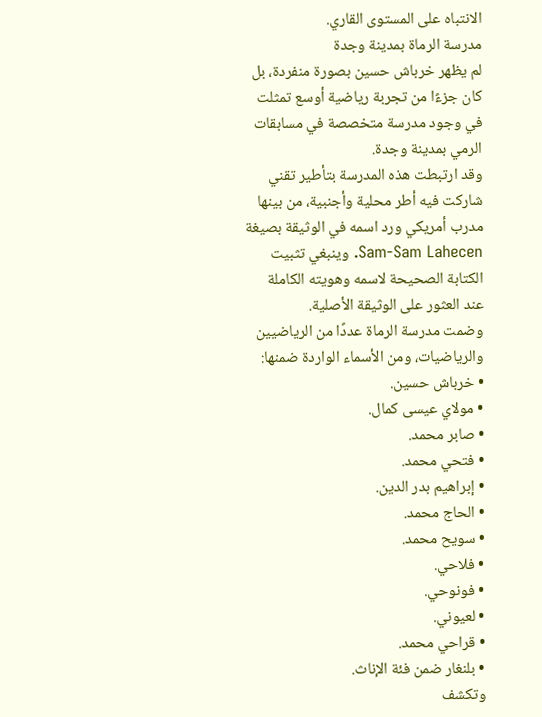الانتباه على المستوى القاري.
مدرسة الرماة بمدينة وجدة
لم يظهر خرباش حسين بصورة منفردة، بل كان جزءًا من تجربة رياضية أوسع تمثلت في وجود مدرسة متخصصة في مسابقات الرمي بمدينة وجدة.
وقد ارتبطت هذه المدرسة بتأطير تقني شاركت فيه أطر محلية وأجنبية، من بينها مدرب أمريكي ورد اسمه في الوثيقة بصيغة Sam-Sam Lahecen. وينبغي تثبيت الكتابة الصحيحة لاسمه وهويته الكاملة عند العثور على الوثيقة الأصلية.
وضمت مدرسة الرماة عددًا من الرياضيين والرياضيات، ومن الأسماء الواردة ضمنها:
• خرباش حسين.
• مولاي عيسى كمال.
• صابر محمد.
• فتحي محمد.
• إبراهيم بدر الدين.
• الحاج محمد.
• سويح محمد.
• فلاحي.
• فونوحي.
• لعيوني.
• قراحي محمد.
• بلنغار ضمن فئة الإناث.
وتكشف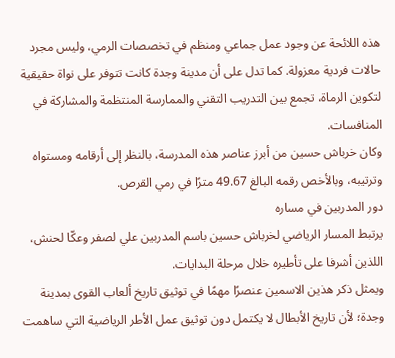هذه اللائحة عن وجود عمل جماعي ومنظم في تخصصات الرمي، وليس مجرد حالات فردية معزولة. كما تدل على أن مدينة وجدة كانت تتوفر على نواة حقيقية لتكوين الرماة، تجمع بين التدريب التقني والممارسة المنتظمة والمشاركة في المنافسات.
وكان خرباش حسين من أبرز عناصر هذه المدرسة، بالنظر إلى أرقامه ومستواه وترتيبه، وبالأخص رقمه البالغ 49.67 مترًا في رمي القرص.
دور المدربين في مساره
يرتبط المسار الرياضي لخرباش حسين باسم المدربين علي لصفر وعكّا لحنش، اللذين أشرفا على تأطيره خلال مرحلة البدايات.
ويمثل ذكر هذين الاسمين عنصرًا مهمًا في توثيق تاريخ ألعاب القوى بمدينة وجدة؛ لأن تاريخ الأبطال لا يكتمل دون توثيق عمل الأطر الرياضية التي ساهمت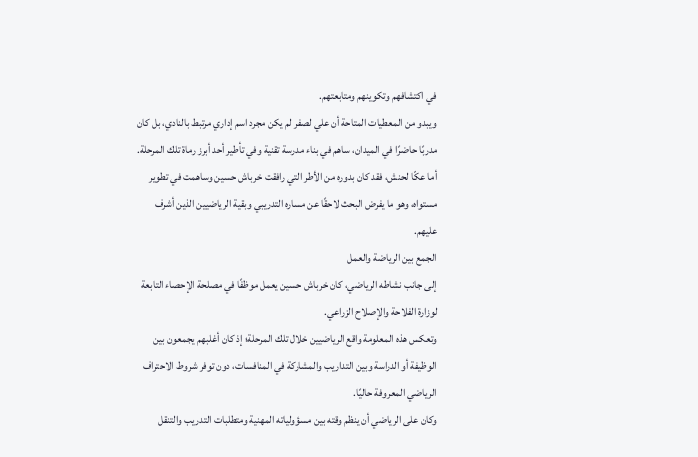في اكتشافهم وتكوينهم ومتابعتهم.
ويبدو من المعطيات المتاحة أن علي لصفر لم يكن مجرد اسم إداري مرتبط بالنادي، بل كان مدربًا حاضرًا في الميدان، ساهم في بناء مدرسة تقنية وفي تأطير أحد أبرز رماة تلك المرحلة.
أما عكّا لحنش، فقد كان بدوره من الأطر التي رافقت خرباش حسين وساهمت في تطوير مستواه، وهو ما يفرض البحث لاحقًا عن مساره التدريبي وبقية الرياضيين الذين أشرف عليهم.
الجمع بين الرياضة والعمل
إلى جانب نشاطه الرياضي، كان خرباش حسين يعمل موظفًا في مصلحة الإحصاء التابعة لوزارة الفلاحة والإصلاح الزراعي.
وتعكس هذه المعلومة واقع الرياضيين خلال تلك المرحلة؛ إذ كان أغلبهم يجمعون بين الوظيفة أو الدراسة وبين التداريب والمشاركة في المنافسات، دون توفر شروط الاحتراف الرياضي المعروفة حاليًا.
وكان على الرياضي أن ينظم وقته بين مسؤولياته المهنية ومتطلبات التدريب والتنقل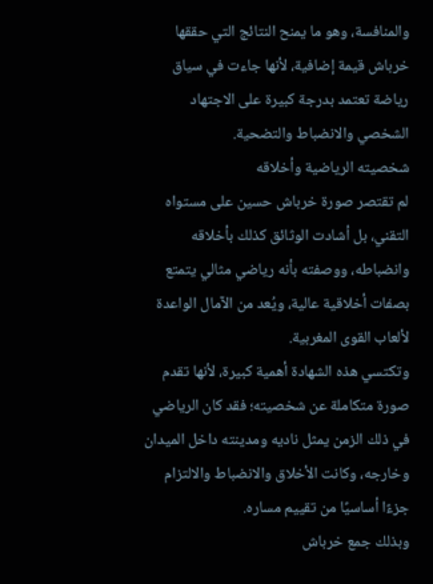والمنافسة، وهو ما يمنح النتائج التي حققها خرباش قيمة إضافية، لأنها جاءت في سياق رياضة تعتمد بدرجة كبيرة على الاجتهاد الشخصي والانضباط والتضحية.
شخصيته الرياضية وأخلاقه
لم تقتصر صورة خرباش حسين على مستواه التقني، بل أشادت الوثائق كذلك بأخلاقه وانضباطه، ووصفته بأنه رياضي مثالي يتمتع بصفات أخلاقية عالية، ويُعد من الآمال الواعدة لألعاب القوى المغربية.
وتكتسي هذه الشهادة أهمية كبيرة، لأنها تقدم صورة متكاملة عن شخصيته؛ فقد كان الرياضي في ذلك الزمن يمثل ناديه ومدينته داخل الميدان وخارجه، وكانت الأخلاق والانضباط والالتزام جزءًا أساسيًا من تقييم مساره.
وبذلك جمع خرباش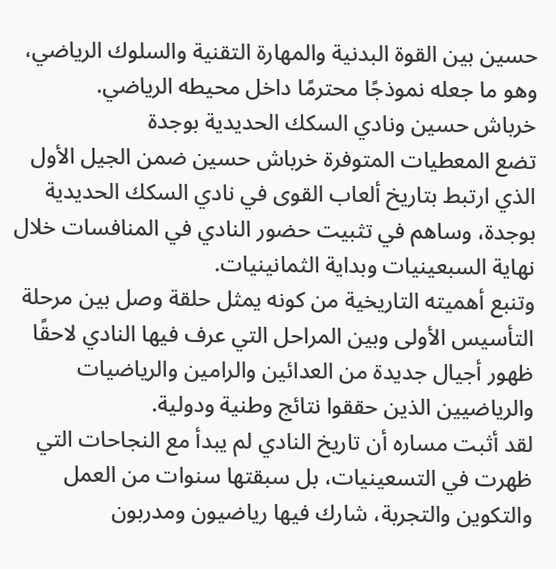حسين بين القوة البدنية والمهارة التقنية والسلوك الرياضي، وهو ما جعله نموذجًا محترمًا داخل محيطه الرياضي.
خرباش حسين ونادي السكك الحديدية بوجدة
تضع المعطيات المتوفرة خرباش حسين ضمن الجيل الأول الذي ارتبط بتاريخ ألعاب القوى في نادي السكك الحديدية بوجدة، وساهم في تثبيت حضور النادي في المنافسات خلال نهاية السبعينيات وبداية الثمانينيات.
وتنبع أهميته التاريخية من كونه يمثل حلقة وصل بين مرحلة التأسيس الأولى وبين المراحل التي عرف فيها النادي لاحقًا ظهور أجيال جديدة من العدائين والرامين والرياضيات والرياضيين الذين حققوا نتائج وطنية ودولية.
لقد أثبت مساره أن تاريخ النادي لم يبدأ مع النجاحات التي ظهرت في التسعينيات، بل سبقتها سنوات من العمل والتكوين والتجربة، شارك فيها رياضيون ومدربون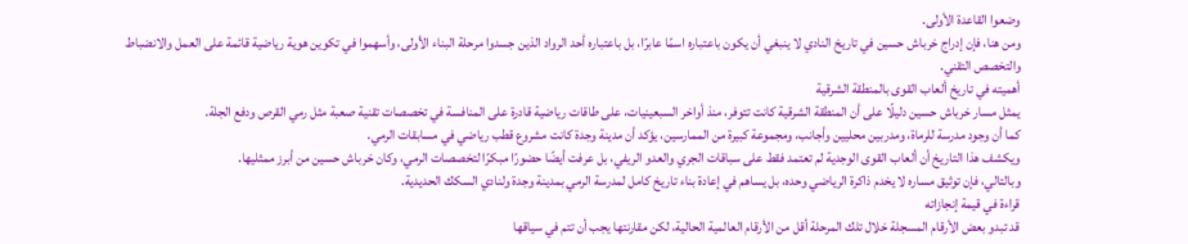وضعوا القاعدة الأولى.
ومن هنا، فإن إدراج خرباش حسين في تاريخ النادي لا ينبغي أن يكون باعتباره اسمًا عابرًا، بل باعتباره أحد الرواد الذين جسدوا مرحلة البناء الأولى، وأسهموا في تكوين هوية رياضية قائمة على العمل والانضباط والتخصص التقني.
أهميته في تاريخ ألعاب القوى بالمنطقة الشرقية
يمثل مسار خرباش حسين دليلًا على أن المنطقة الشرقية كانت تتوفر، منذ أواخر السبعينيات، على طاقات رياضية قادرة على المنافسة في تخصصات تقنية صعبة مثل رمي القرص ودفع الجلة.
كما أن وجود مدرسة للرماة، ومدربين محليين وأجانب، ومجموعة كبيرة من الممارسين، يؤكد أن مدينة وجدة كانت مشروع قطب رياضي في مسابقات الرمي.
ويكشف هذا التاريخ أن ألعاب القوى الوجدية لم تعتمد فقط على سباقات الجري والعدو الريفي، بل عرفت أيضًا حضورًا مبكرًا لتخصصات الرمي، وكان خرباش حسين من أبرز ممثليها.
وبالتالي، فإن توثيق مساره لا يخدم ذاكرة الرياضي وحده، بل يساهم في إعادة بناء تاريخ كامل لمدرسة الرمي بمدينة وجدة ولنادي السكك الحديدية.
قراءة في قيمة إنجازاته
قد تبدو بعض الأرقام المسجلة خلال تلك المرحلة أقل من الأرقام العالمية الحالية، لكن مقارنتها يجب أن تتم في سياقها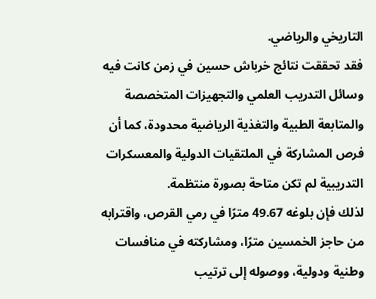التاريخي والرياضي.
فقد تحققت نتائج خرباش حسين في زمن كانت فيه وسائل التدريب العلمي والتجهيزات المتخصصة والمتابعة الطبية والتغذية الرياضية محدودة، كما أن فرص المشاركة في الملتقيات الدولية والمعسكرات التدريبية لم تكن متاحة بصورة منتظمة.
لذلك فإن بلوغه 49.67 مترًا في رمي القرص، واقترابه من حاجز الخمسين مترًا، ومشاركته في منافسات وطنية ودولية، ووصوله إلى ترتيب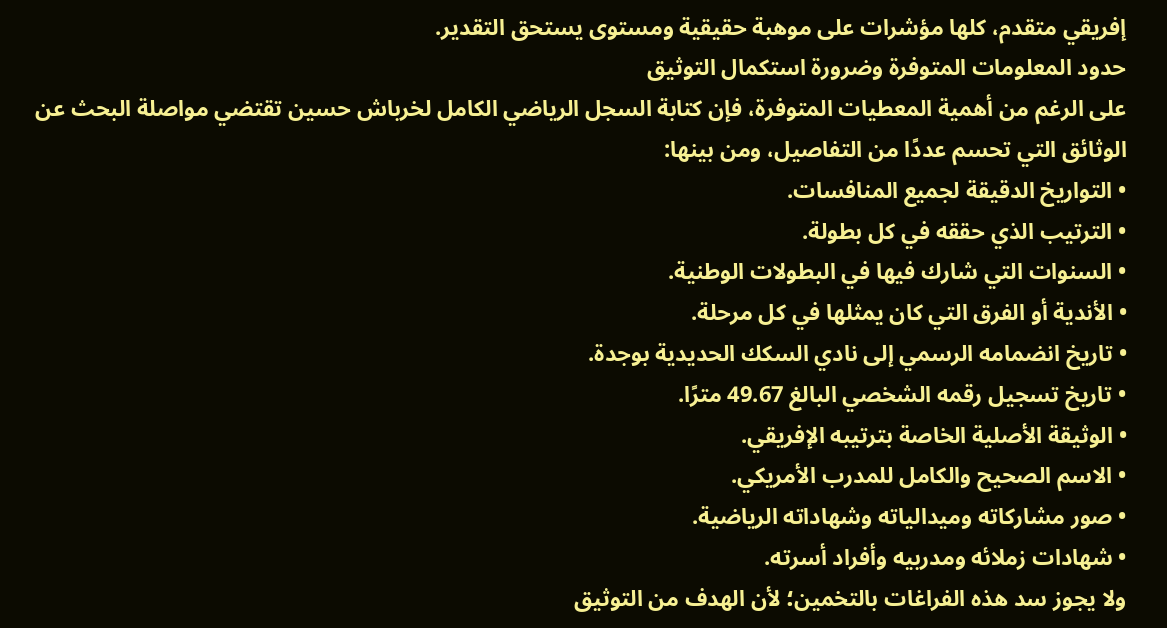إفريقي متقدم، كلها مؤشرات على موهبة حقيقية ومستوى يستحق التقدير.
حدود المعلومات المتوفرة وضرورة استكمال التوثيق
على الرغم من أهمية المعطيات المتوفرة، فإن كتابة السجل الرياضي الكامل لخرباش حسين تقتضي مواصلة البحث عن الوثائق التي تحسم عددًا من التفاصيل، ومن بينها:
• التواريخ الدقيقة لجميع المنافسات.
• الترتيب الذي حققه في كل بطولة.
• السنوات التي شارك فيها في البطولات الوطنية.
• الأندية أو الفرق التي كان يمثلها في كل مرحلة.
• تاريخ انضمامه الرسمي إلى نادي السكك الحديدية بوجدة.
• تاريخ تسجيل رقمه الشخصي البالغ 49.67 مترًا.
• الوثيقة الأصلية الخاصة بترتيبه الإفريقي.
• الاسم الصحيح والكامل للمدرب الأمريكي.
• صور مشاركاته وميدالياته وشهاداته الرياضية.
• شهادات زملائه ومدربيه وأفراد أسرته.
ولا يجوز سد هذه الفراغات بالتخمين؛ لأن الهدف من التوثيق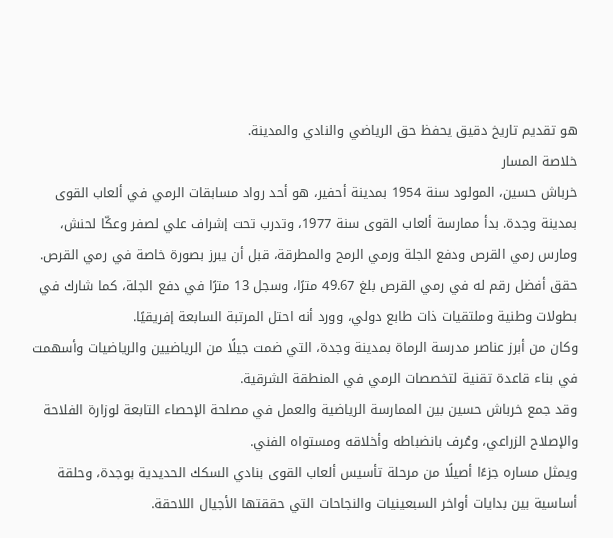هو تقديم تاريخ دقيق يحفظ حق الرياضي والنادي والمدينة.
خلاصة المسار
خرباش حسين، المولود سنة 1954 بمدينة أحفير، هو أحد رواد مسابقات الرمي في ألعاب القوى بمدينة وجدة. بدأ ممارسة ألعاب القوى سنة 1977، وتدرب تحت إشراف علي لصفر وعكّا لحنش، ومارس رمي القرص ودفع الجلة ورمي الرمح والمطرقة، قبل أن يبرز بصورة خاصة في رمي القرص.
حقق أفضل رقم له في رمي القرص بلغ 49.67 مترًا، وسجل 13 مترًا في دفع الجلة، كما شارك في بطولات وطنية وملتقيات ذات طابع دولي، وورد أنه احتل المرتبة السابعة إفريقيًا.
وكان من أبرز عناصر مدرسة الرماة بمدينة وجدة، التي ضمت جيلًا من الرياضيين والرياضيات وأسهمت في بناء قاعدة تقنية لتخصصات الرمي في المنطقة الشرقية.
وقد جمع خرباش حسين بين الممارسة الرياضية والعمل في مصلحة الإحصاء التابعة لوزارة الفلاحة والإصلاح الزراعي، وعُرف بانضباطه وأخلاقه ومستواه الفني.
ويمثل مساره جزءًا أصيلًا من مرحلة تأسيس ألعاب القوى بنادي السكك الحديدية بوجدة، وحلقة أساسية بين بدايات أواخر السبعينيات والنجاحات التي حققتها الأجيال اللاحقة.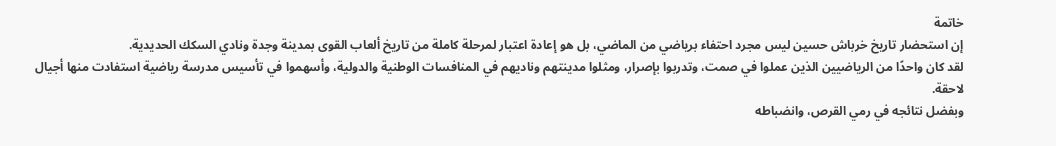خاتمة
إن استحضار تاريخ خرباش حسين ليس مجرد احتفاء برياضي من الماضي، بل هو إعادة اعتبار لمرحلة كاملة من تاريخ ألعاب القوى بمدينة وجدة ونادي السكك الحديدية.
لقد كان واحدًا من الرياضيين الذين عملوا في صمت، وتدربوا بإصرار، ومثلوا مدينتهم وناديهم في المنافسات الوطنية والدولية، وأسهموا في تأسيس مدرسة رياضية استفادت منها أجيال لاحقة.
وبفضل نتائجه في رمي القرص، وانضباطه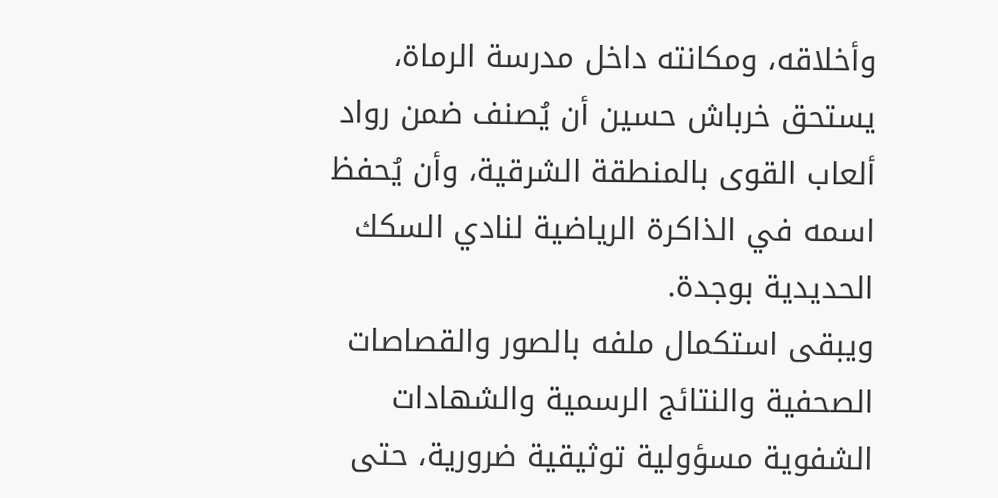وأخلاقه، ومكانته داخل مدرسة الرماة، يستحق خرباش حسين أن يُصنف ضمن رواد ألعاب القوى بالمنطقة الشرقية، وأن يُحفظ اسمه في الذاكرة الرياضية لنادي السكك الحديدية بوجدة.
ويبقى استكمال ملفه بالصور والقصاصات الصحفية والنتائج الرسمية والشهادات الشفوية مسؤولية توثيقية ضرورية، حتى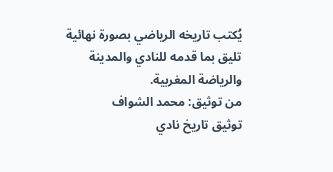يُكتب تاريخه الرياضي بصورة نهائية تليق بما قدمه للنادي والمدينة والرياضة المغربية.
من توثيق: محمد الشواف
توثيق تاريخ نادي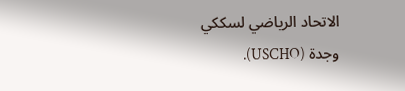الاتحاد الرياضي لسككي وجدة (USCHO).